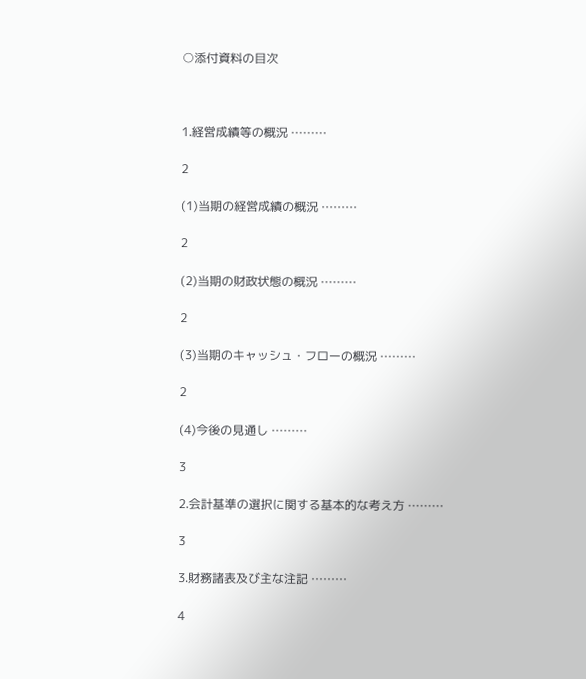○添付資料の目次



1.経営成績等の概況 ………

2

(1)当期の経営成績の概況 ………

2

(2)当期の財政状態の概況 ………

2

(3)当期のキャッシュ・フローの概況 ………

2

(4)今後の見通し ………

3

2.会計基準の選択に関する基本的な考え方 ………

3

3.財務諸表及び主な注記 ………

4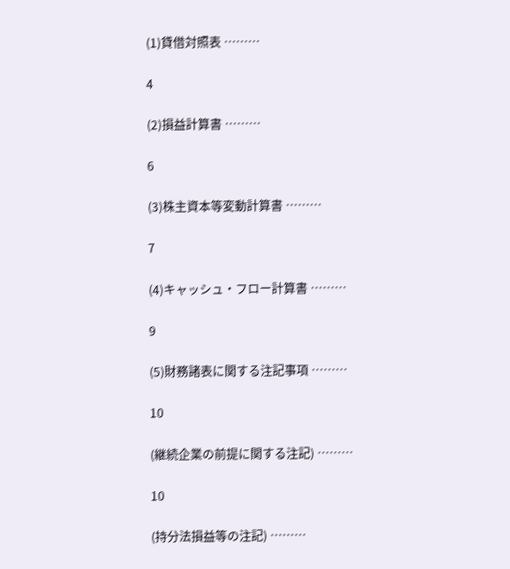(1)貸借対照表 ………

4

(2)損益計算書 ………

6

(3)株主資本等変動計算書 ………

7

(4)キャッシュ・フロー計算書 ………

9

(5)財務諸表に関する注記事項 ………

10

(継続企業の前提に関する注記) ………

10

(持分法損益等の注記) ………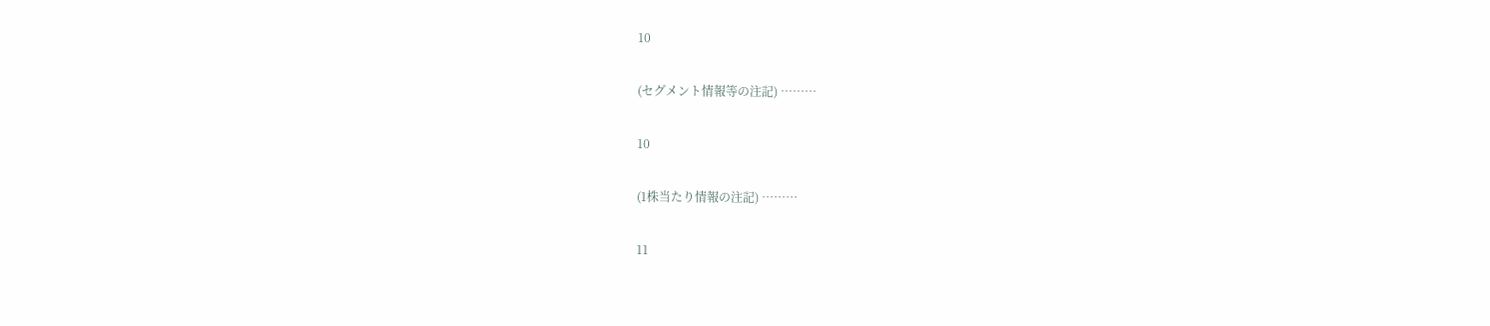10

(セグメント情報等の注記) ………

10

(1株当たり情報の注記) ………

11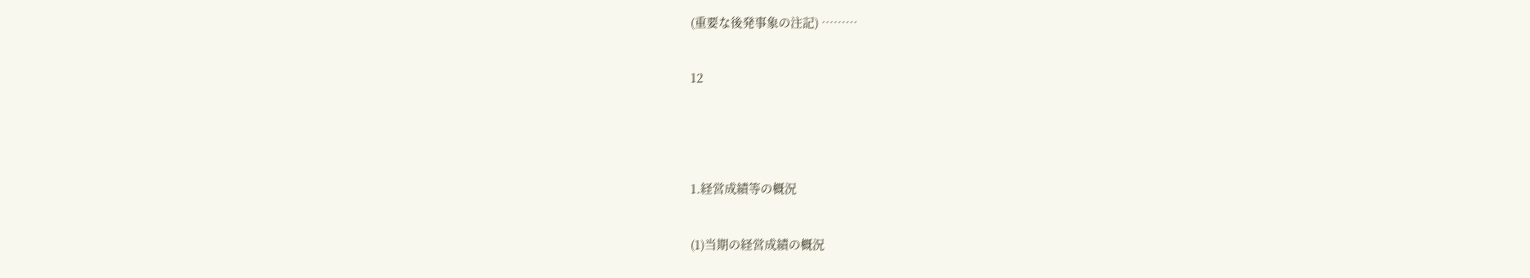(重要な後発事象の注記) ………

12



1.経営成績等の概況

(1)当期の経営成績の概況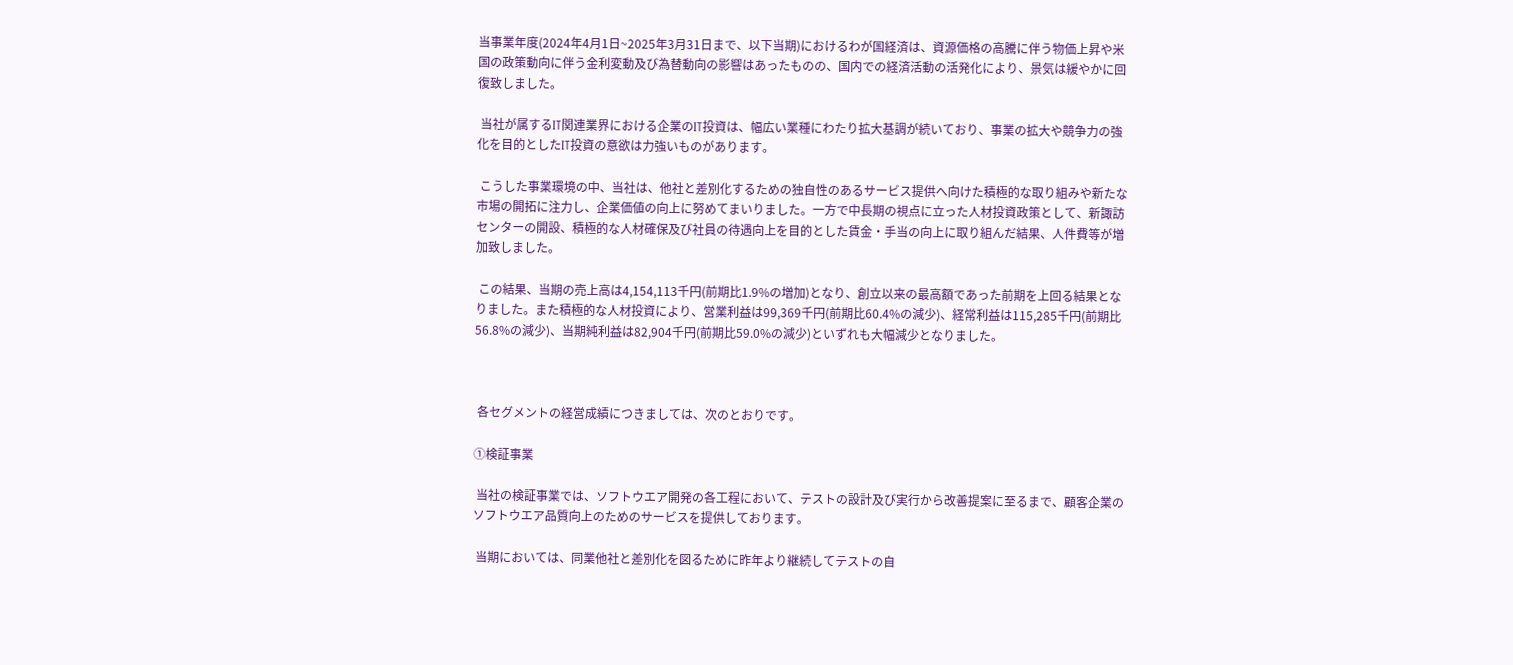当事業年度(2024年4月1日~2025年3月31日まで、以下当期)におけるわが国経済は、資源価格の高騰に伴う物価上昇や米国の政策動向に伴う金利変動及び為替動向の影響はあったものの、国内での経済活動の活発化により、景気は緩やかに回復致しました。

 当社が属するIT関連業界における企業のIT投資は、幅広い業種にわたり拡大基調が続いており、事業の拡大や競争力の強化を目的としたIT投資の意欲は力強いものがあります。

 こうした事業環境の中、当社は、他社と差別化するための独自性のあるサービス提供へ向けた積極的な取り組みや新たな市場の開拓に注力し、企業価値の向上に努めてまいりました。一方で中長期の視点に立った人材投資政策として、新諏訪センターの開設、積極的な人材確保及び社員の待遇向上を目的とした賃金・手当の向上に取り組んだ結果、人件費等が増加致しました。

 この結果、当期の売上高は4,154,113千円(前期比1.9%の増加)となり、創立以来の最高額であった前期を上回る結果となりました。また積極的な人材投資により、営業利益は99,369千円(前期比60.4%の減少)、経常利益は115,285千円(前期比56.8%の減少)、当期純利益は82,904千円(前期比59.0%の減少)といずれも大幅減少となりました。



 各セグメントの経営成績につきましては、次のとおりです。

①検証事業

 当社の検証事業では、ソフトウエア開発の各工程において、テストの設計及び実行から改善提案に至るまで、顧客企業のソフトウエア品質向上のためのサービスを提供しております。

 当期においては、同業他社と差別化を図るために昨年より継続してテストの自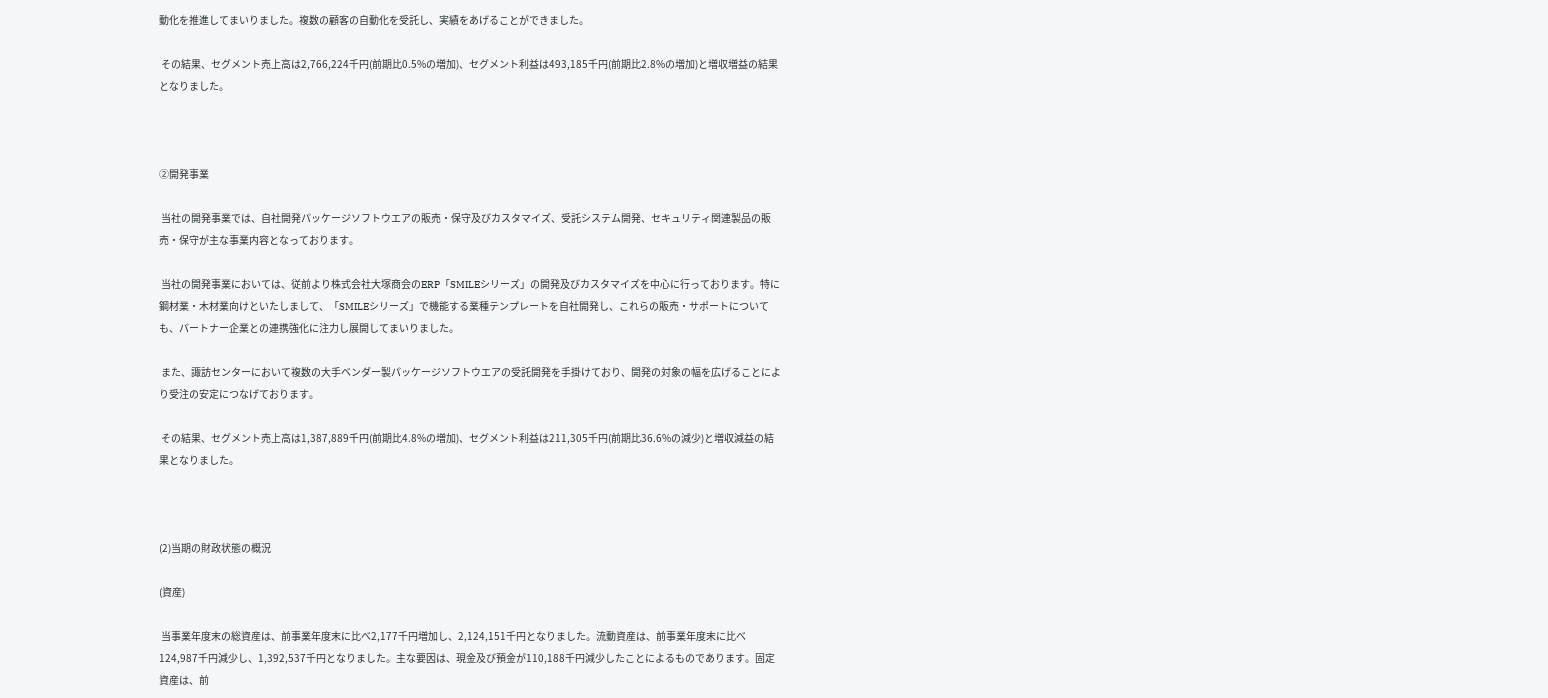動化を推進してまいりました。複数の顧客の自動化を受託し、実績をあげることができました。

 その結果、セグメント売上高は2,766,224千円(前期比0.5%の増加)、セグメント利益は493,185千円(前期比2.8%の増加)と増収増益の結果となりました。



②開発事業

 当社の開発事業では、自社開発パッケージソフトウエアの販売・保守及びカスタマイズ、受託システム開発、セキュリティ関連製品の販売・保守が主な事業内容となっております。

 当社の開発事業においては、従前より株式会社大塚商会のERP「SMILEシリーズ」の開発及びカスタマイズを中心に行っております。特に鋼材業・木材業向けといたしまして、「SMILEシリーズ」で機能する業種テンプレートを自社開発し、これらの販売・サポートについても、パートナー企業との連携強化に注力し展開してまいりました。

 また、諏訪センターにおいて複数の大手ベンダー製パッケージソフトウエアの受託開発を手掛けており、開発の対象の幅を広げることにより受注の安定につなげております。

 その結果、セグメント売上高は1,387,889千円(前期比4.8%の増加)、セグメント利益は211,305千円(前期比36.6%の減少)と増収減益の結果となりました。



(2)当期の財政状態の概況

(資産)

 当事業年度末の総資産は、前事業年度末に比べ2,177千円増加し、2,124,151千円となりました。流動資産は、前事業年度末に比べ124,987千円減少し、1,392,537千円となりました。主な要因は、現金及び預金が110,188千円減少したことによるものであります。固定資産は、前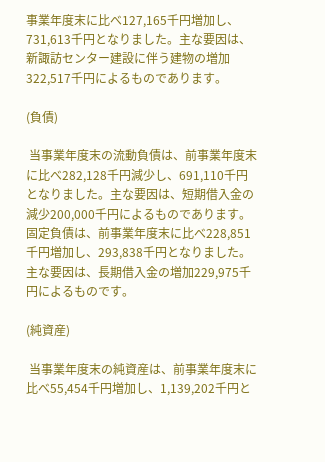事業年度末に比べ127,165千円増加し、731,613千円となりました。主な要因は、新諏訪センター建設に伴う建物の増加322,517千円によるものであります。

(負債)

 当事業年度末の流動負債は、前事業年度末に比べ282,128千円減少し、691,110千円となりました。主な要因は、短期借入金の減少200,000千円によるものであります。固定負債は、前事業年度末に比べ228,851千円増加し、293,838千円となりました。主な要因は、長期借入金の増加229,975千円によるものです。

(純資産)

 当事業年度末の純資産は、前事業年度末に比べ55,454千円増加し、1,139,202千円と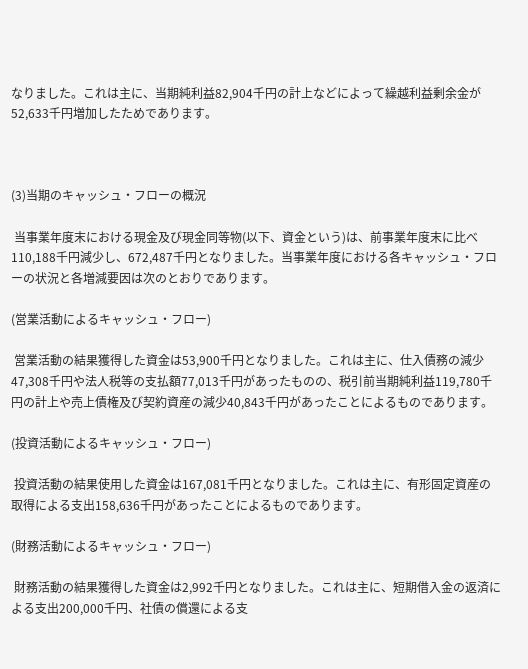なりました。これは主に、当期純利益82,904千円の計上などによって繰越利益剰余金が52,633千円増加したためであります。



(3)当期のキャッシュ・フローの概況

 当事業年度末における現金及び現金同等物(以下、資金という)は、前事業年度末に比べ110,188千円減少し、672,487千円となりました。当事業年度における各キャッシュ・フローの状況と各増減要因は次のとおりであります。

(営業活動によるキャッシュ・フロー)

 営業活動の結果獲得した資金は53,900千円となりました。これは主に、仕入債務の減少47,308千円や法人税等の支払額77,013千円があったものの、税引前当期純利益119,780千円の計上や売上債権及び契約資産の減少40,843千円があったことによるものであります。

(投資活動によるキャッシュ・フロー)

 投資活動の結果使用した資金は167,081千円となりました。これは主に、有形固定資産の取得による支出158,636千円があったことによるものであります。

(財務活動によるキャッシュ・フロー)

 財務活動の結果獲得した資金は2,992千円となりました。これは主に、短期借入金の返済による支出200,000千円、社債の償還による支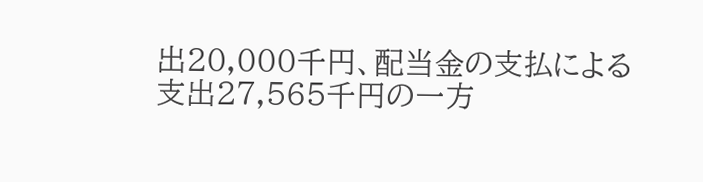出20,000千円、配当金の支払による支出27,565千円の一方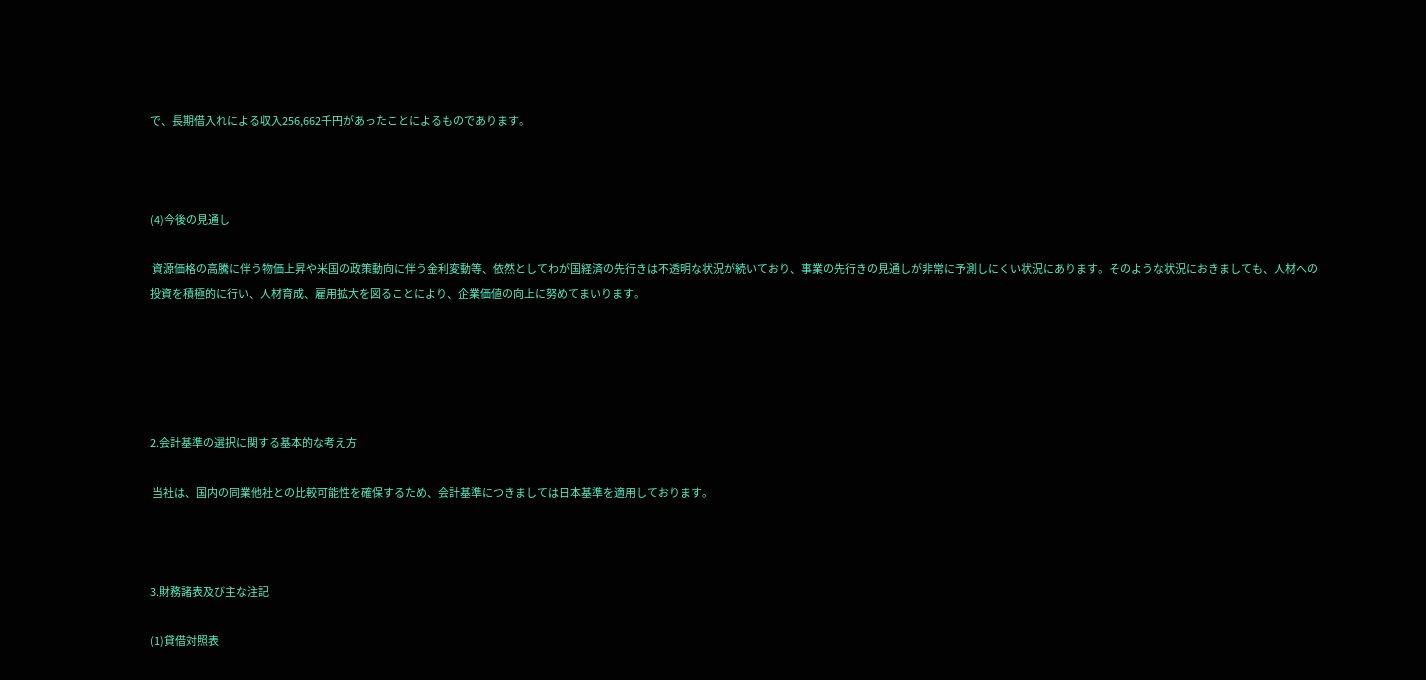で、長期借入れによる収入256,662千円があったことによるものであります。



(4)今後の見通し

 資源価格の高騰に伴う物価上昇や米国の政策動向に伴う金利変動等、依然としてわが国経済の先行きは不透明な状況が続いており、事業の先行きの見通しが非常に予測しにくい状況にあります。そのような状況におきましても、人材への投資を積極的に行い、人材育成、雇用拡大を図ることにより、企業価値の向上に努めてまいります。





2.会計基準の選択に関する基本的な考え方

 当社は、国内の同業他社との比較可能性を確保するため、会計基準につきましては日本基準を適用しております。



3.財務諸表及び主な注記

(1)貸借対照表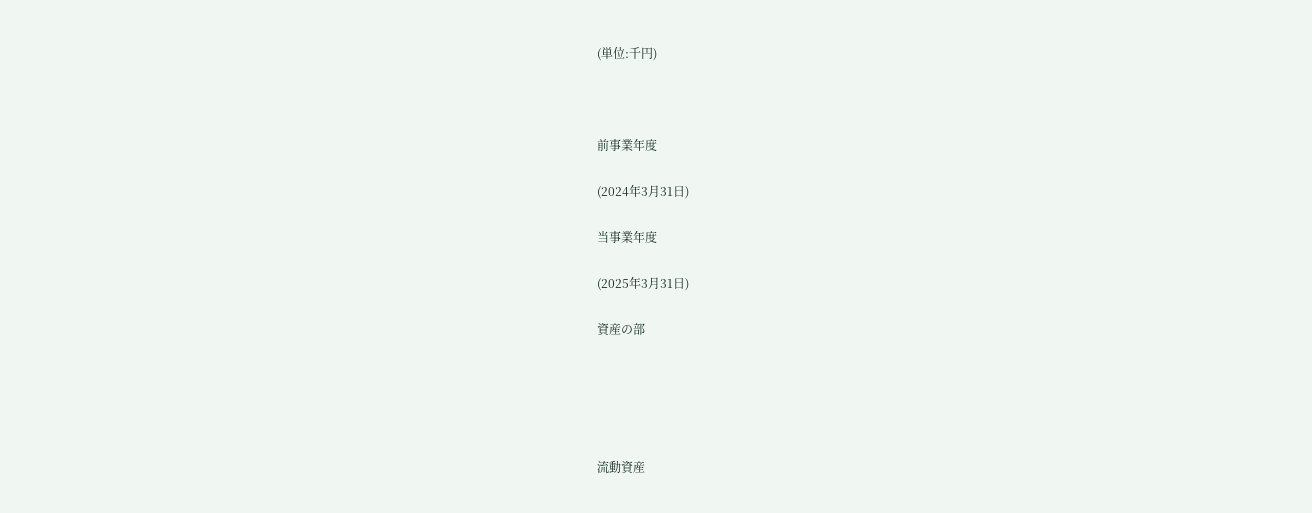(単位:千円)



前事業年度

(2024年3月31日)

当事業年度

(2025年3月31日)

資産の部





流動資産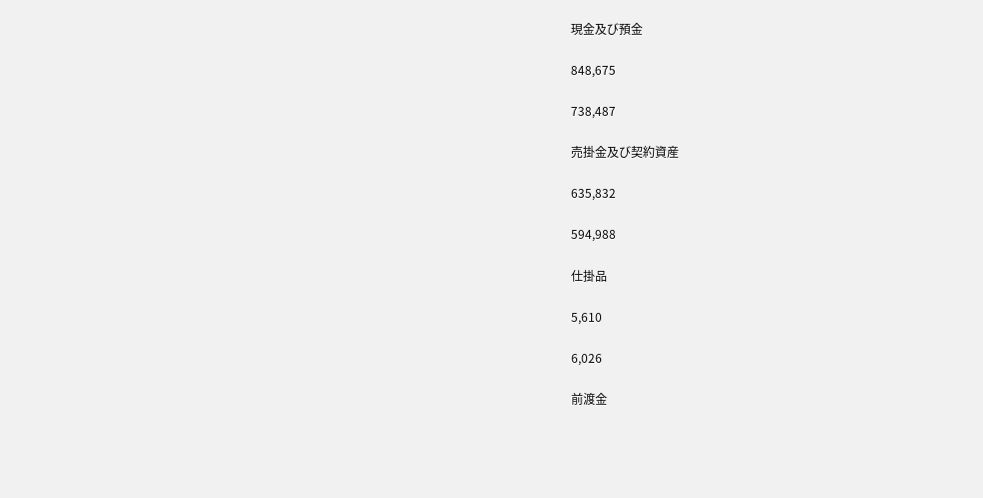現金及び預金

848,675

738,487

売掛金及び契約資産

635,832

594,988

仕掛品

5,610

6,026

前渡金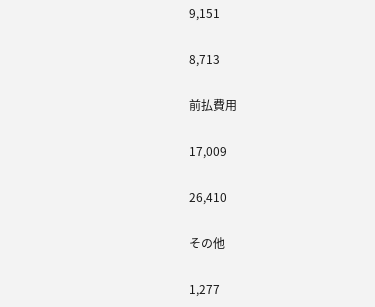9,151

8,713

前払費用

17,009

26,410

その他

1,277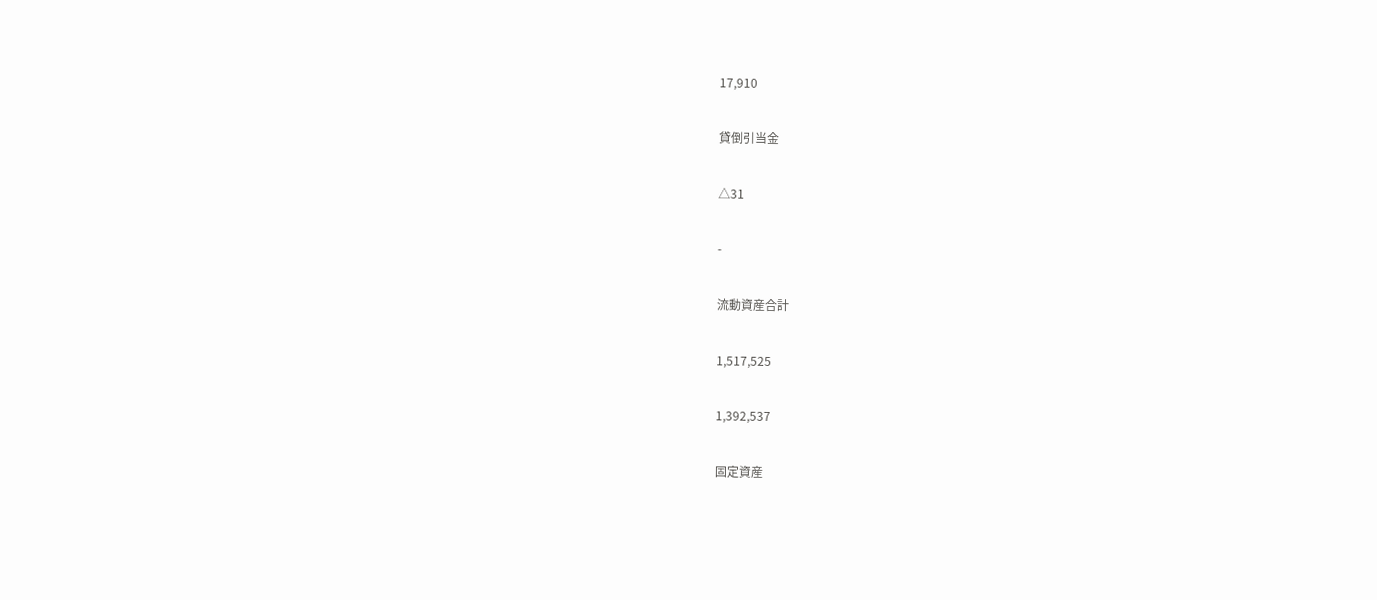17,910

貸倒引当金

△31

-

流動資産合計

1,517,525

1,392,537

固定資産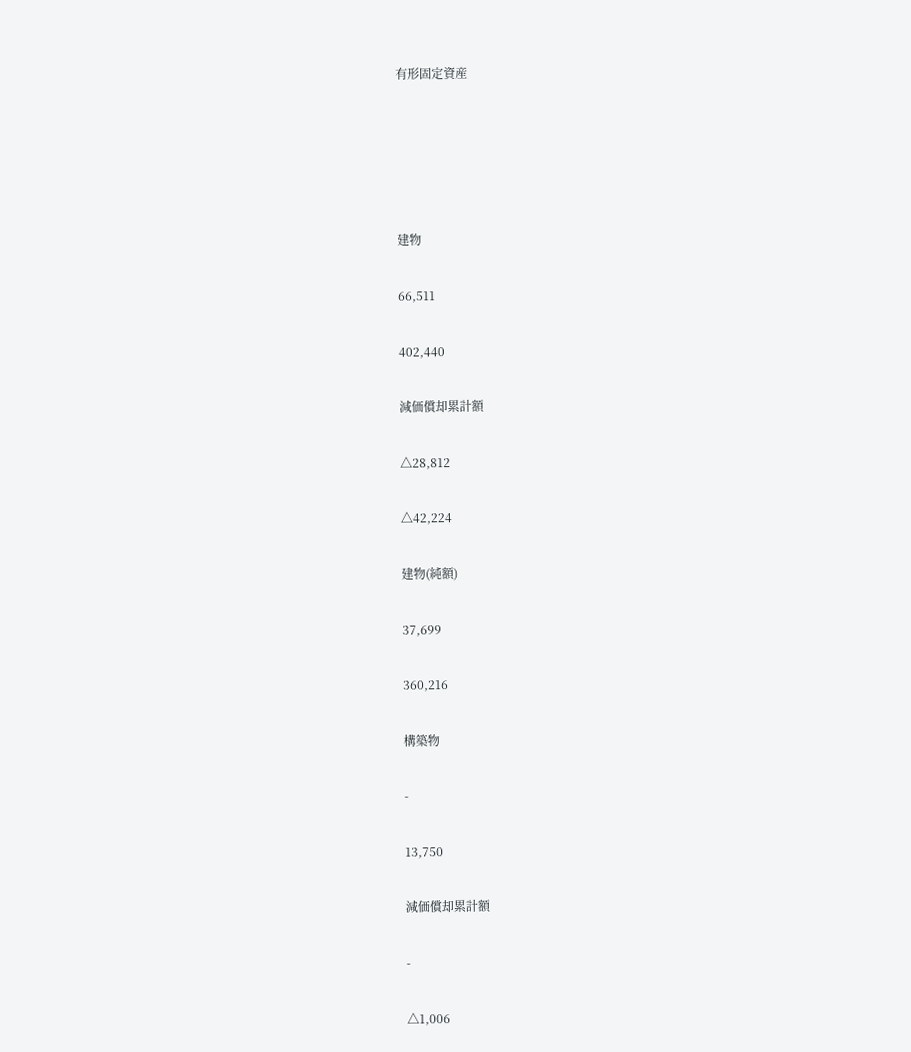有形固定資産





建物

66,511

402,440

減価償却累計額

△28,812

△42,224

建物(純額)

37,699

360,216

構築物

-

13,750

減価償却累計額

-

△1,006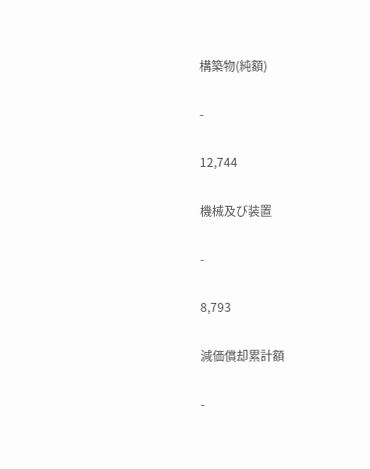構築物(純額)

-

12,744

機械及び装置

-

8,793

減価償却累計額

-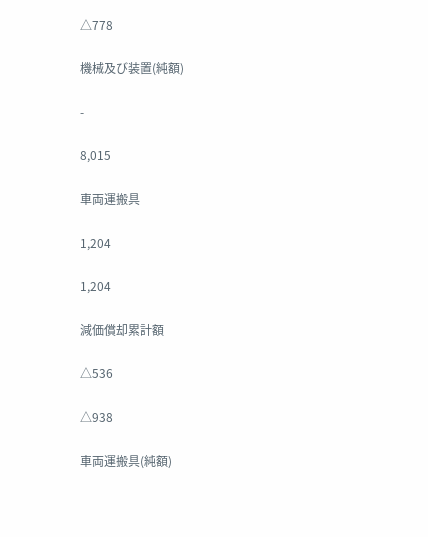△778

機械及び装置(純額)

-

8,015

車両運搬具

1,204

1,204

減価償却累計額

△536

△938

車両運搬具(純額)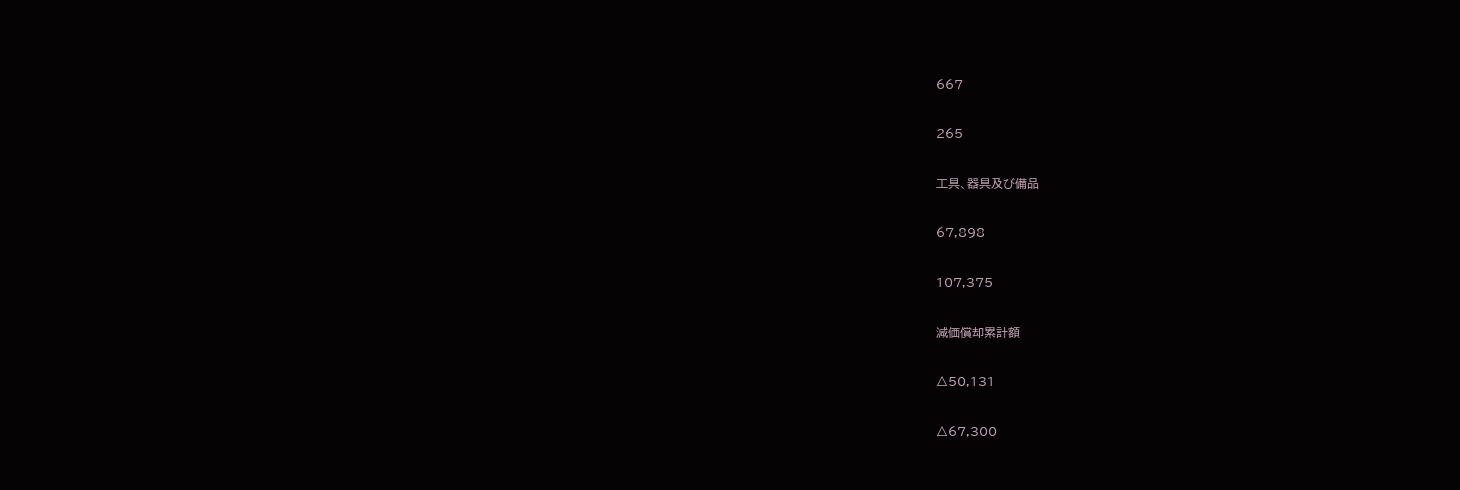667

265

工具、器具及び備品

67,898

107,375

減価償却累計額

△50,131

△67,300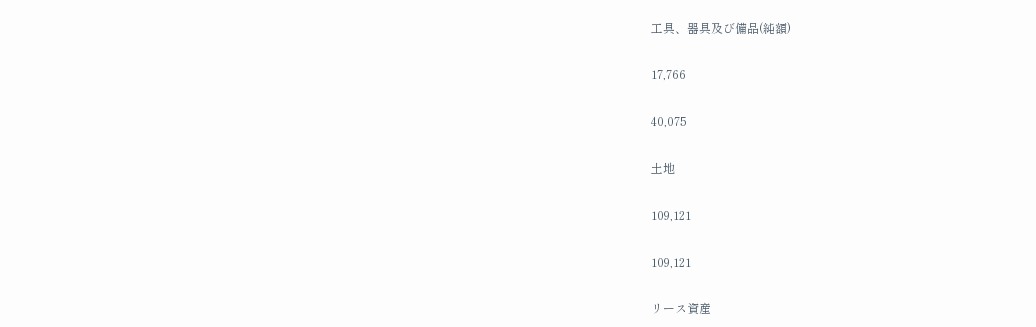工具、器具及び備品(純額)

17,766

40,075

土地

109,121

109,121

リース資産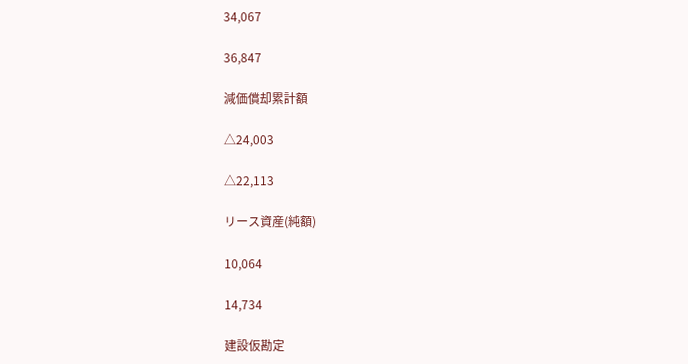34,067

36,847

減価償却累計額

△24,003

△22,113

リース資産(純額)

10,064

14,734

建設仮勘定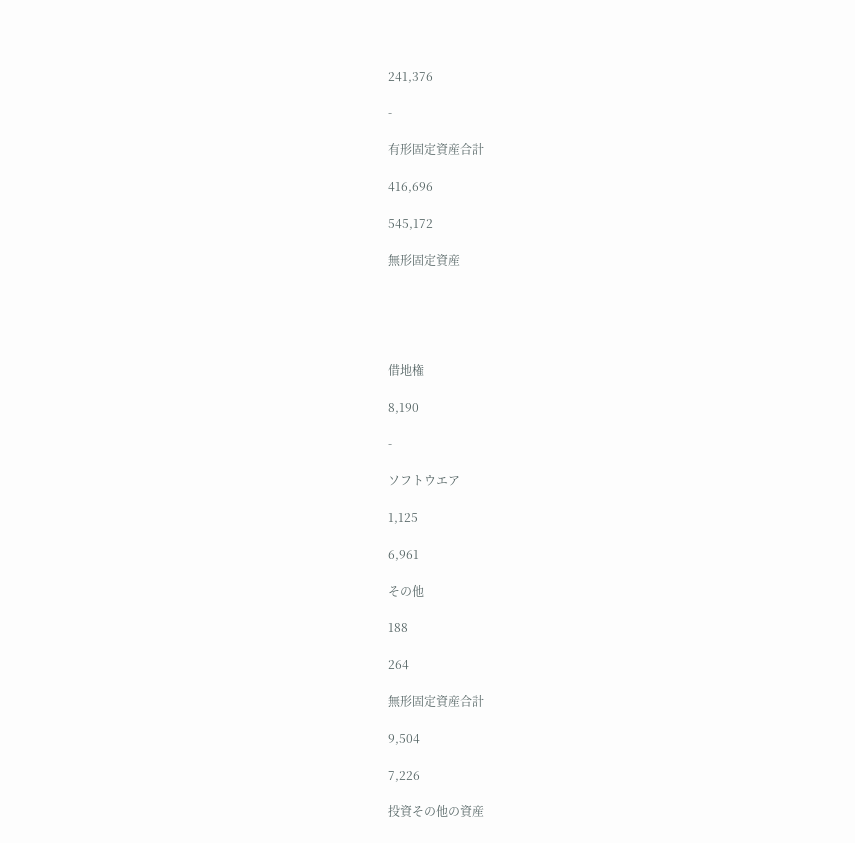241,376

-

有形固定資産合計

416,696

545,172

無形固定資産





借地権

8,190

-

ソフトウエア

1,125

6,961

その他

188

264

無形固定資産合計

9,504

7,226

投資その他の資産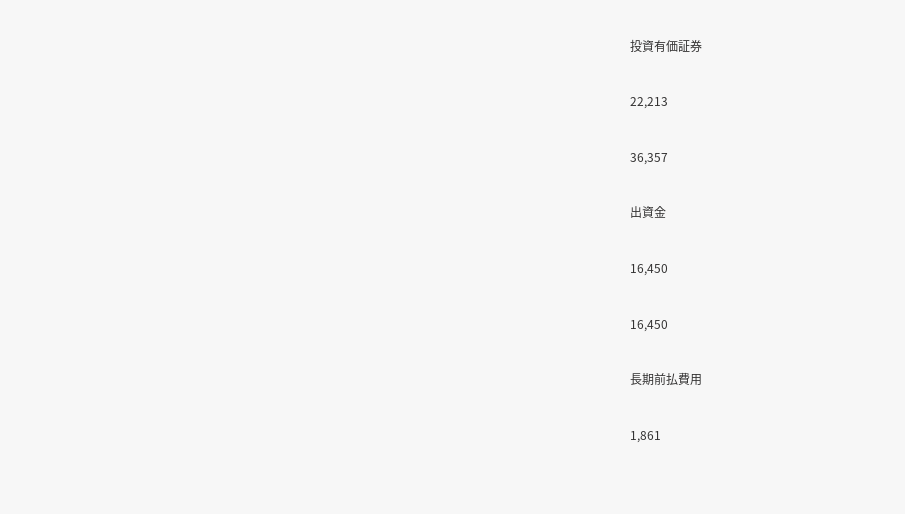投資有価証券

22,213

36,357

出資金

16,450

16,450

長期前払費用

1,861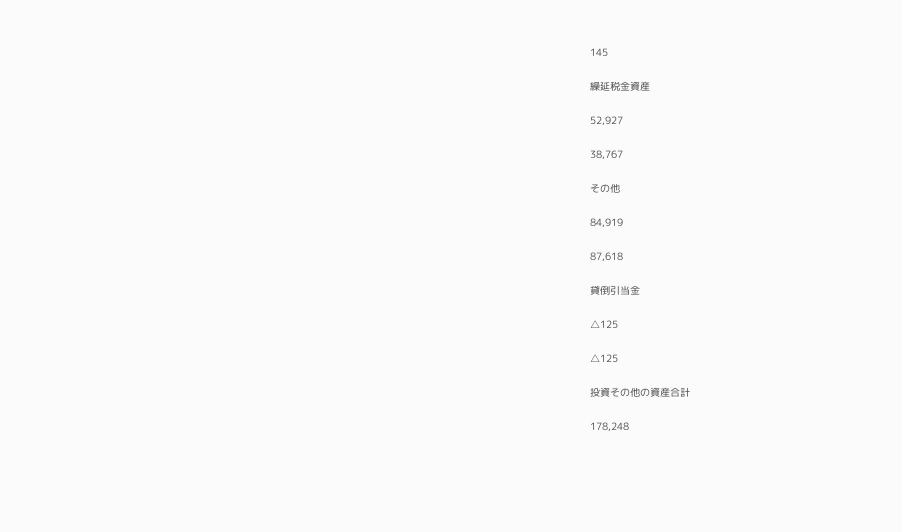145

繰延税金資産

52,927

38,767

その他

84,919

87,618

貸倒引当金

△125

△125

投資その他の資産合計

178,248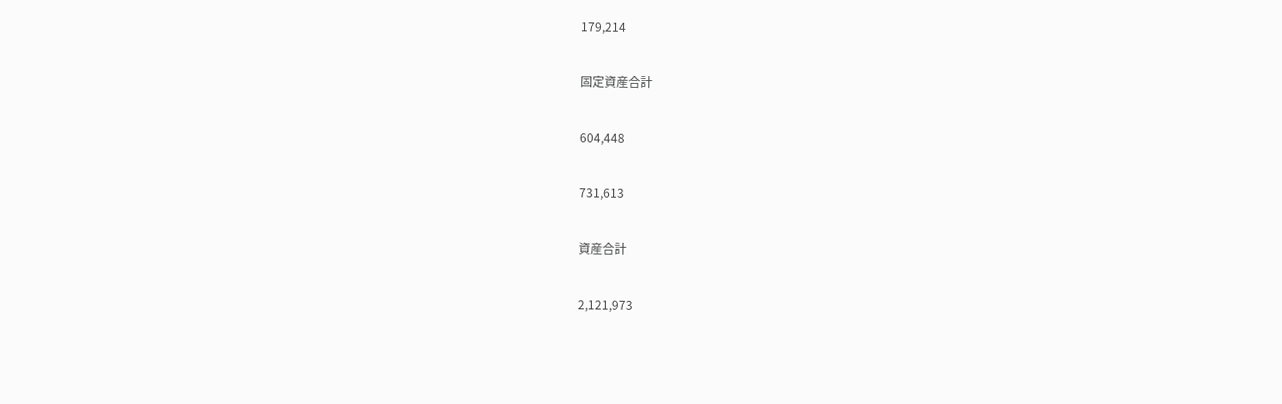179,214

固定資産合計

604,448

731,613

資産合計

2,121,973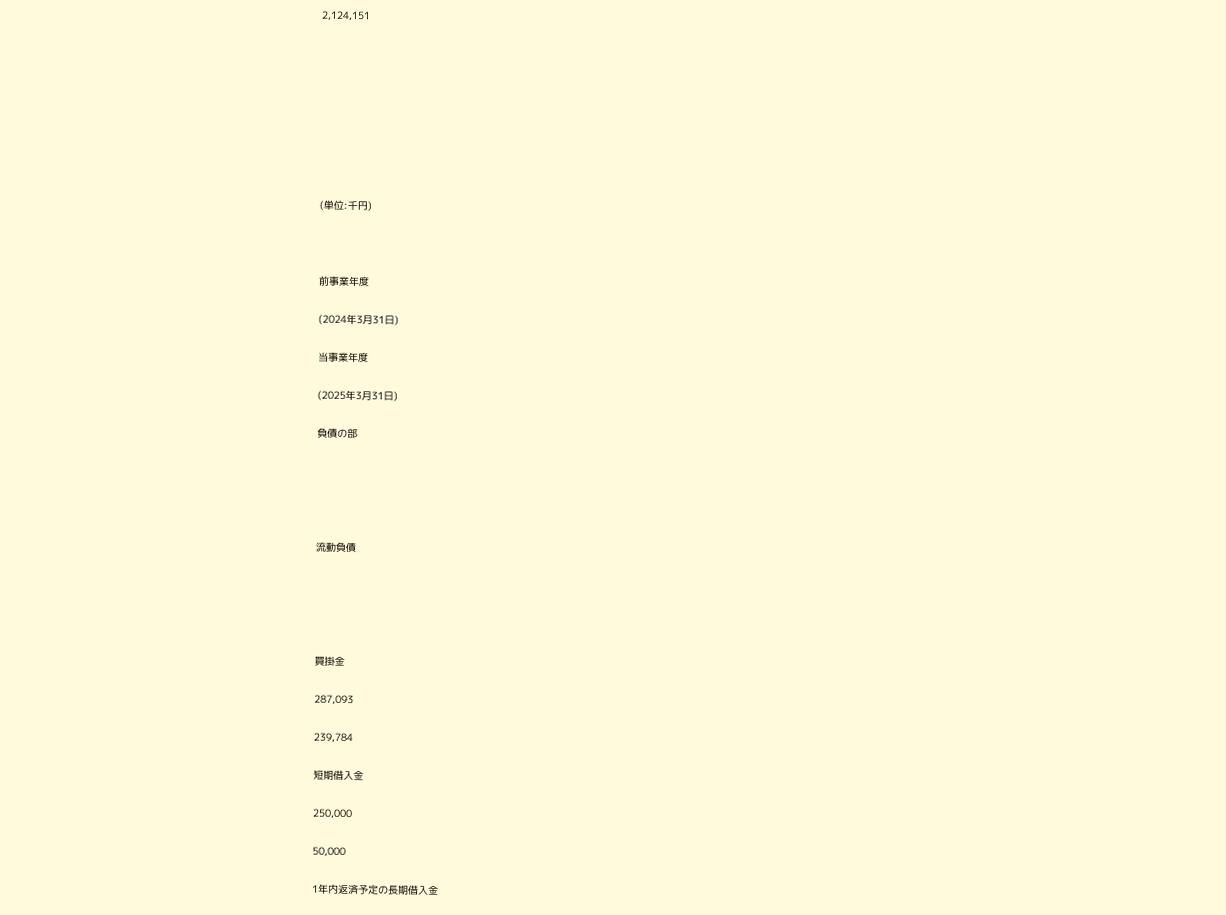2,124,151









(単位:千円)



前事業年度

(2024年3月31日)

当事業年度

(2025年3月31日)

負債の部





流動負債





買掛金

287,093

239,784

短期借入金

250,000

50,000

1年内返済予定の長期借入金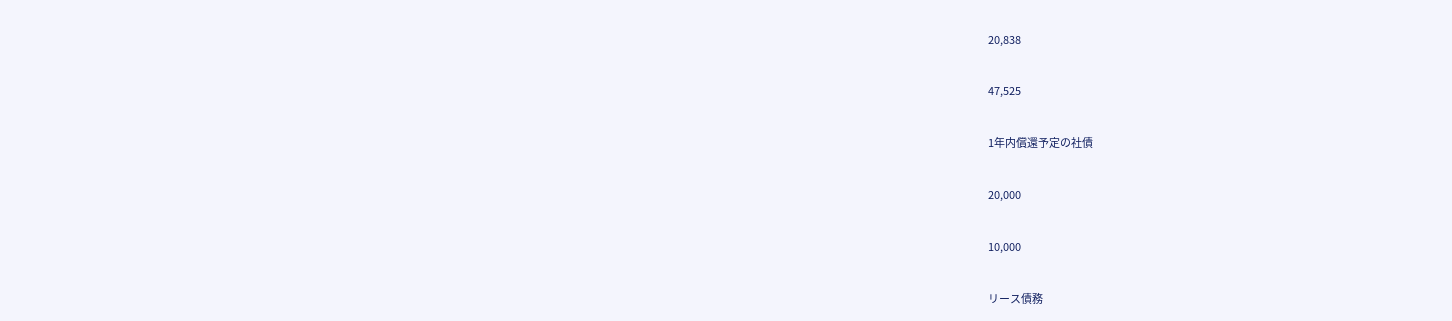20,838

47,525

1年内償還予定の社債

20,000

10,000

リース債務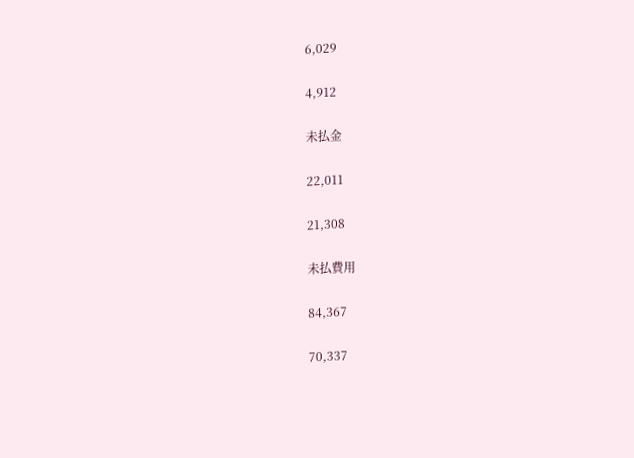6,029

4,912

未払金

22,011

21,308

未払費用

84,367

70,337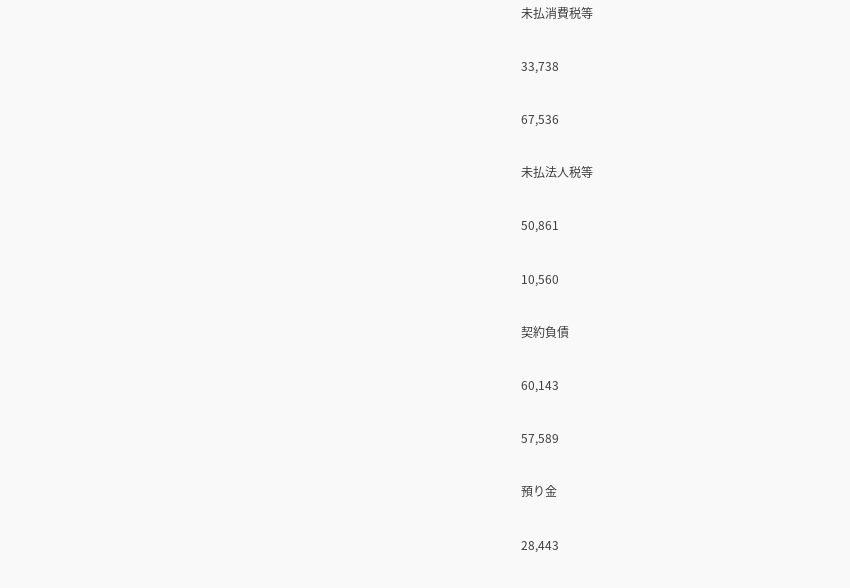未払消費税等

33,738

67,536

未払法人税等

50,861

10,560

契約負債

60,143

57,589

預り金

28,443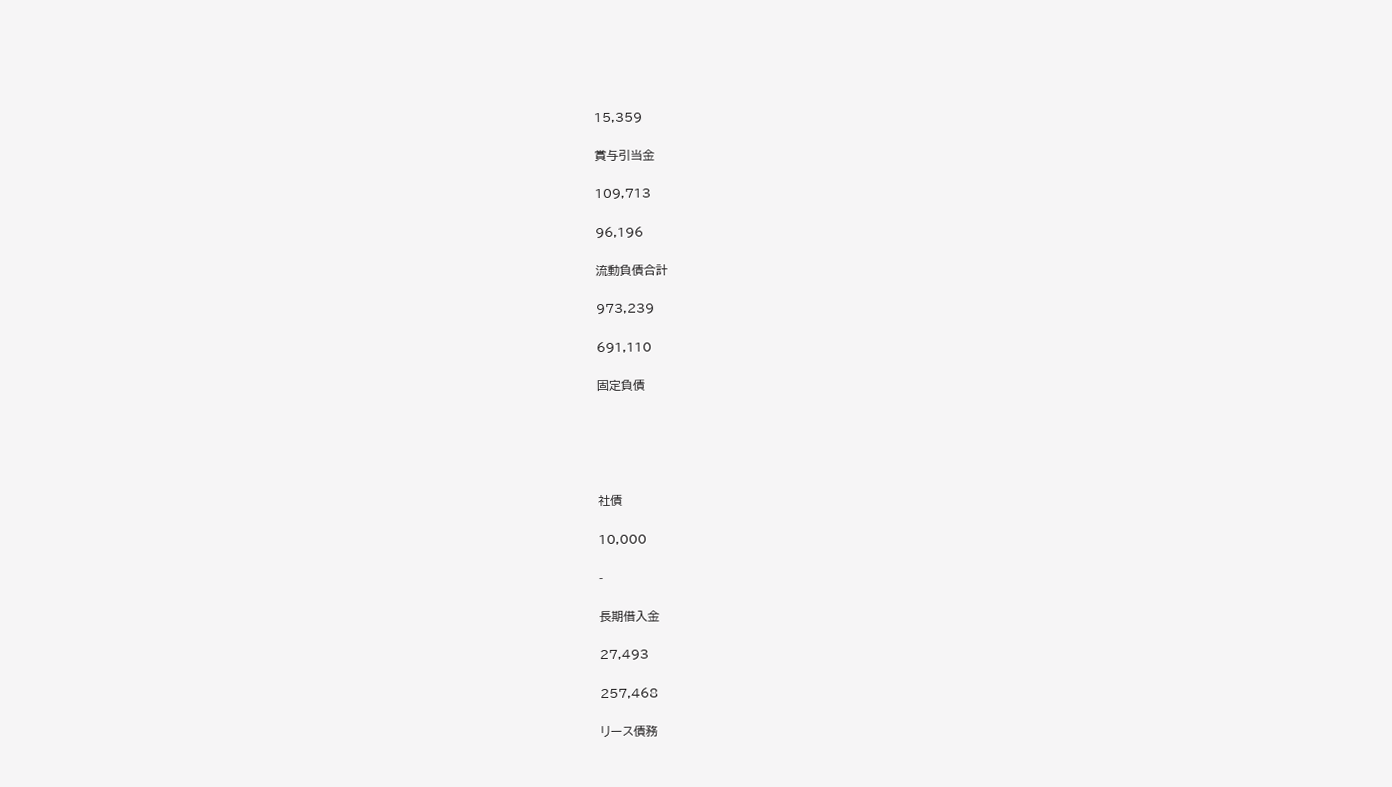15,359

賞与引当金

109,713

96,196

流動負債合計

973,239

691,110

固定負債





社債

10,000

-

長期借入金

27,493

257,468

リース債務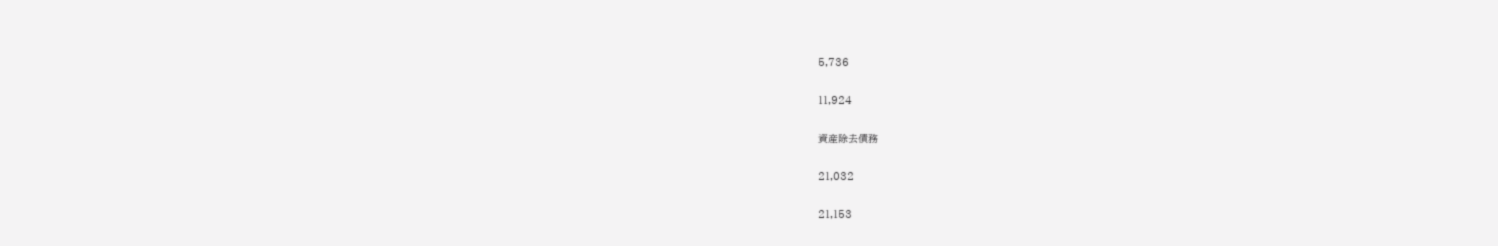5,736

11,924

資産除去債務

21,032

21,153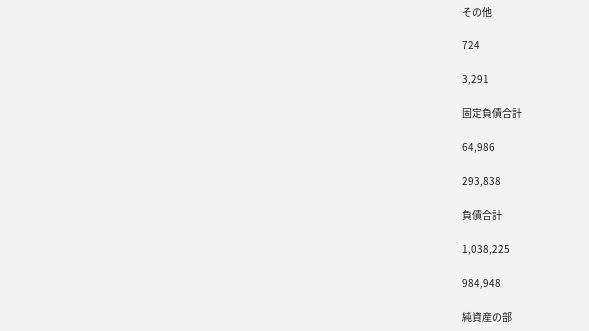その他

724

3,291

固定負債合計

64,986

293,838

負債合計

1,038,225

984,948

純資産の部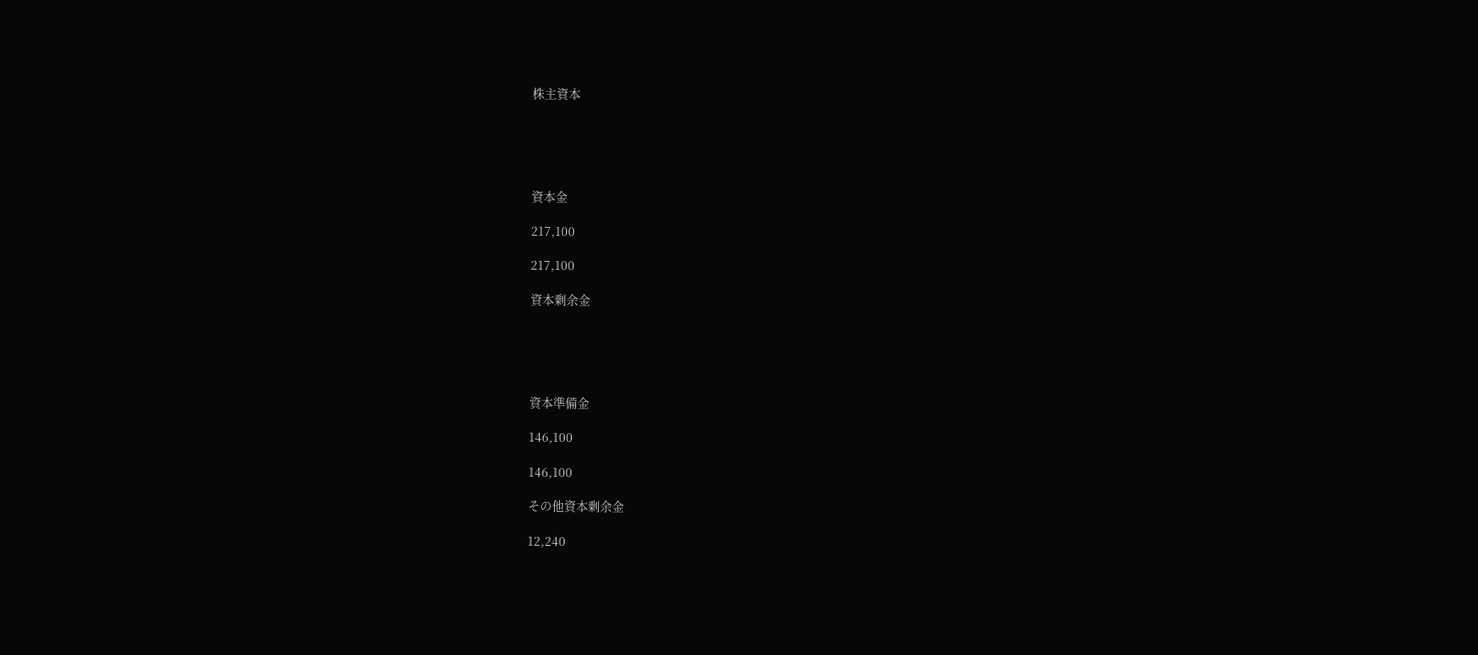株主資本





資本金

217,100

217,100

資本剰余金





資本準備金

146,100

146,100

その他資本剰余金

12,240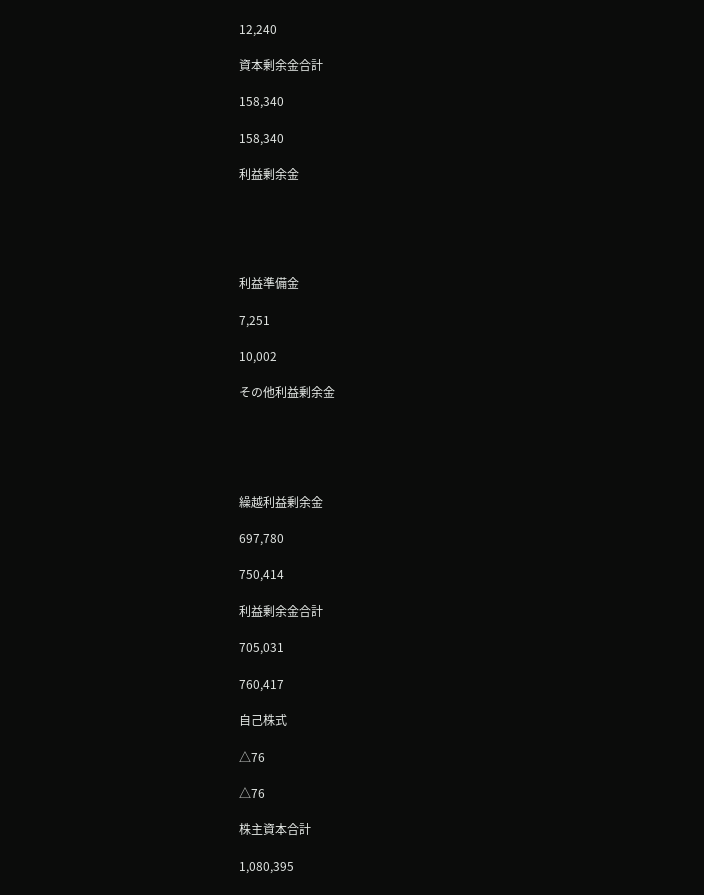12,240

資本剰余金合計

158,340

158,340

利益剰余金





利益準備金

7,251

10,002

その他利益剰余金





繰越利益剰余金

697,780

750,414

利益剰余金合計

705,031

760,417

自己株式

△76

△76

株主資本合計

1,080,395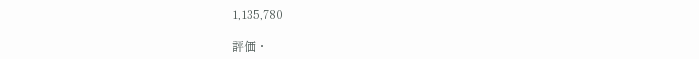1,135,780

評価・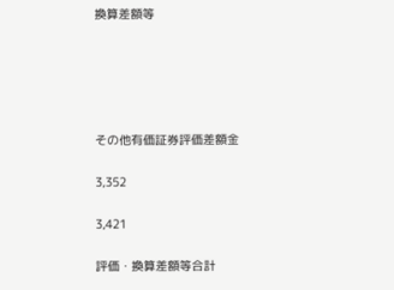換算差額等





その他有価証券評価差額金

3,352

3,421

評価・換算差額等合計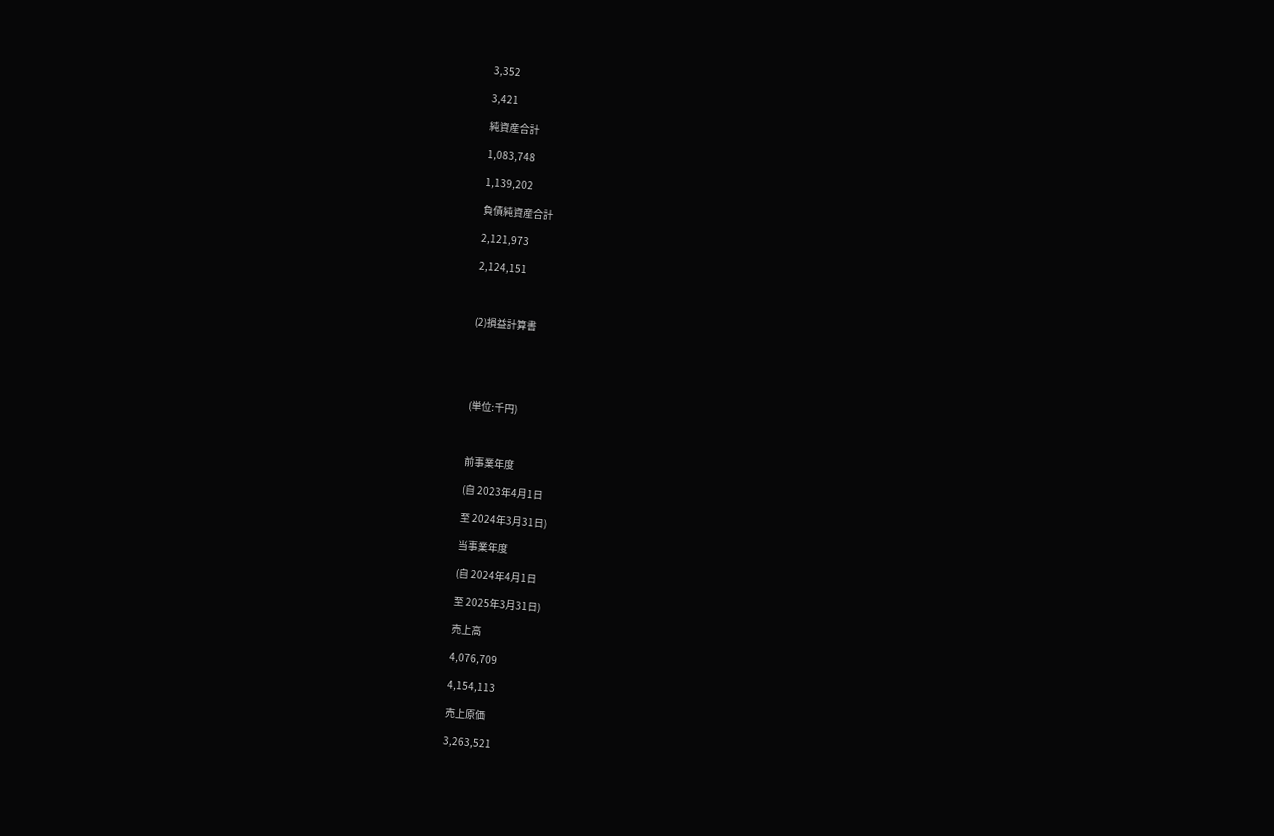3,352

3,421

純資産合計

1,083,748

1,139,202

負債純資産合計

2,121,973

2,124,151



(2)損益計算書





(単位:千円)



前事業年度

(自 2023年4月1日

至 2024年3月31日)

当事業年度

(自 2024年4月1日

至 2025年3月31日)

売上高

4,076,709

4,154,113

売上原価

3,263,521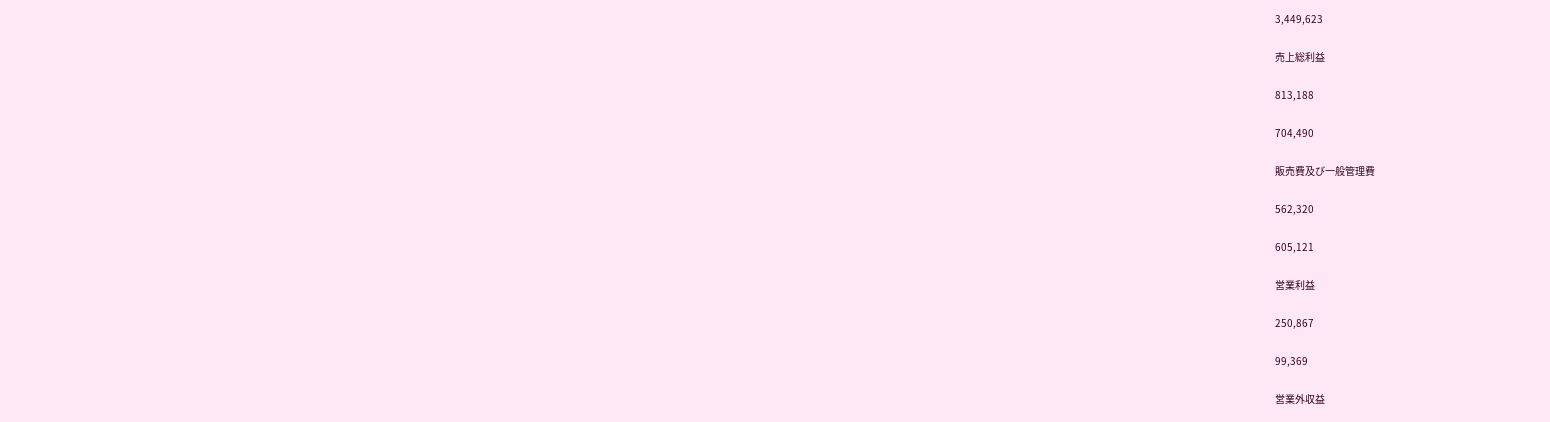3,449,623

売上総利益

813,188

704,490

販売費及び一般管理費

562,320

605,121

営業利益

250,867

99,369

営業外収益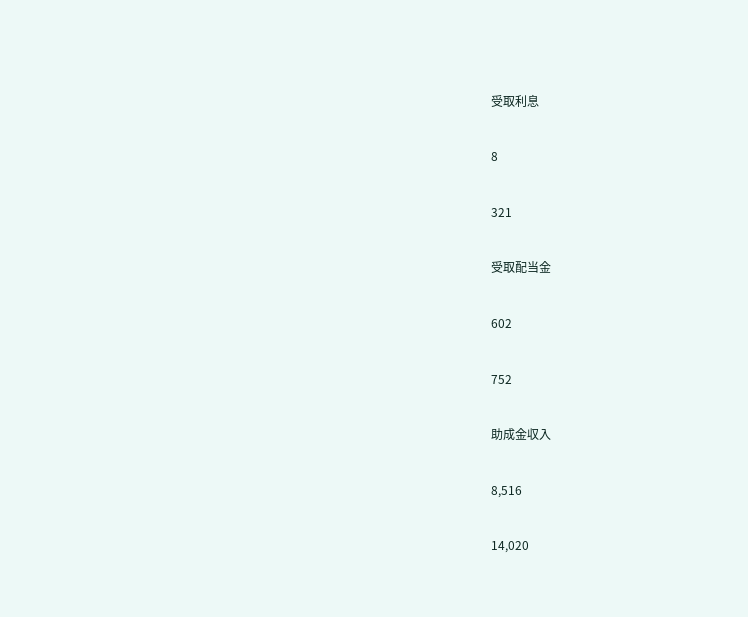受取利息

8

321

受取配当金

602

752

助成金収入

8,516

14,020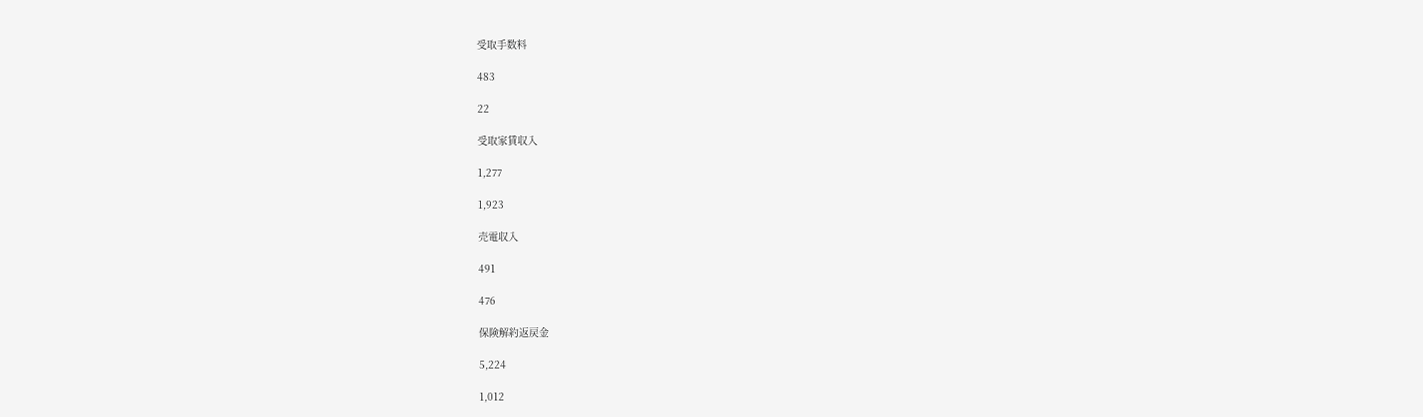受取手数料

483

22

受取家賃収入

1,277

1,923

売電収入

491

476

保険解約返戻金

5,224

1,012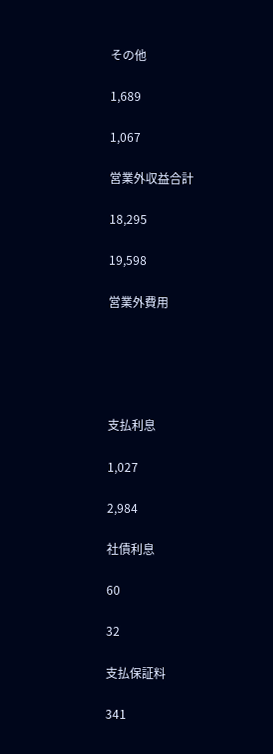その他

1,689

1,067

営業外収益合計

18,295

19,598

営業外費用





支払利息

1,027

2,984

社債利息

60

32

支払保証料

341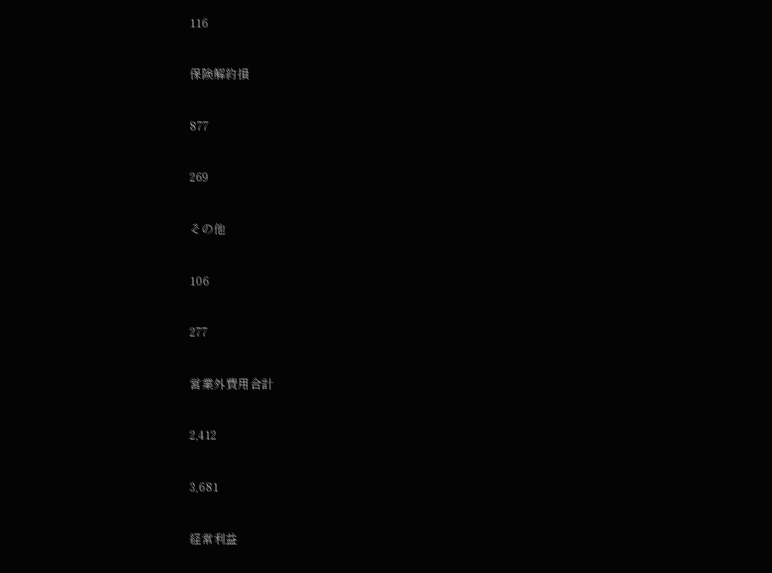116

保険解約損

877

269

その他

106

277

営業外費用合計

2,412

3,681

経常利益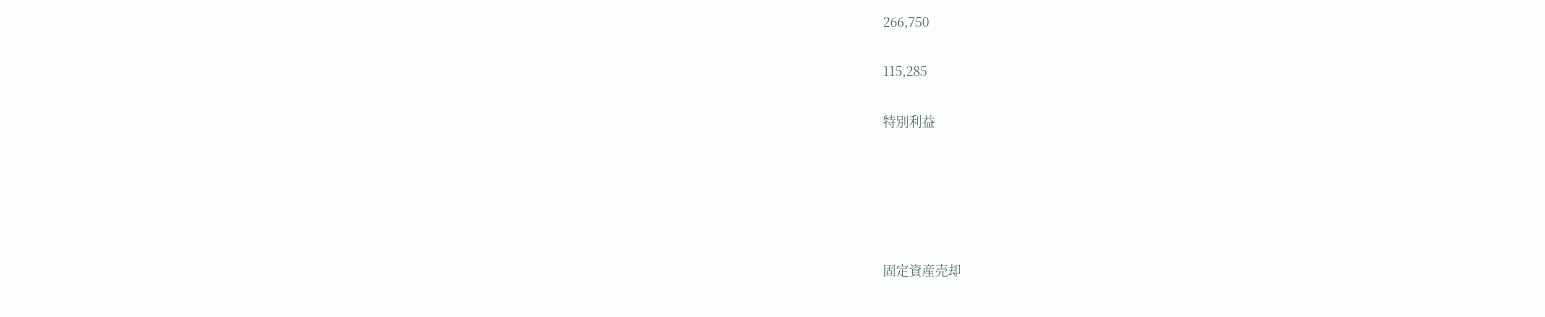266,750

115,285

特別利益





固定資産売却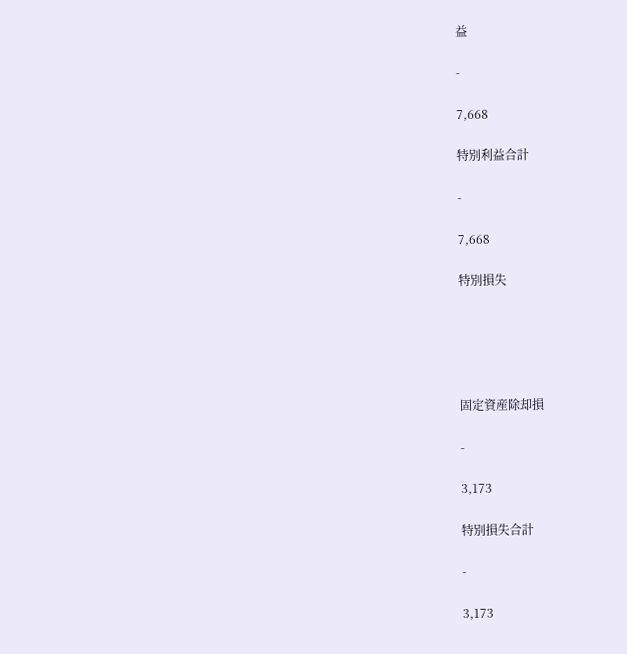益

-

7,668

特別利益合計

-

7,668

特別損失





固定資産除却損

-

3,173

特別損失合計

-

3,173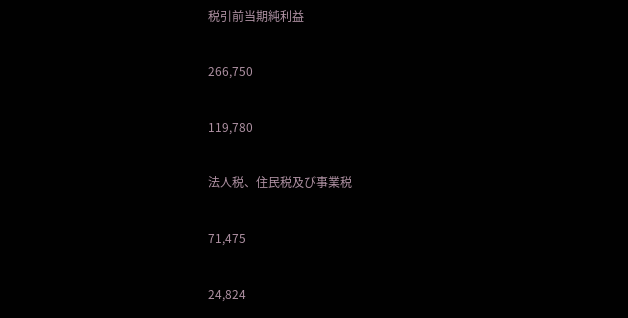税引前当期純利益

266,750

119,780

法人税、住民税及び事業税

71,475

24,824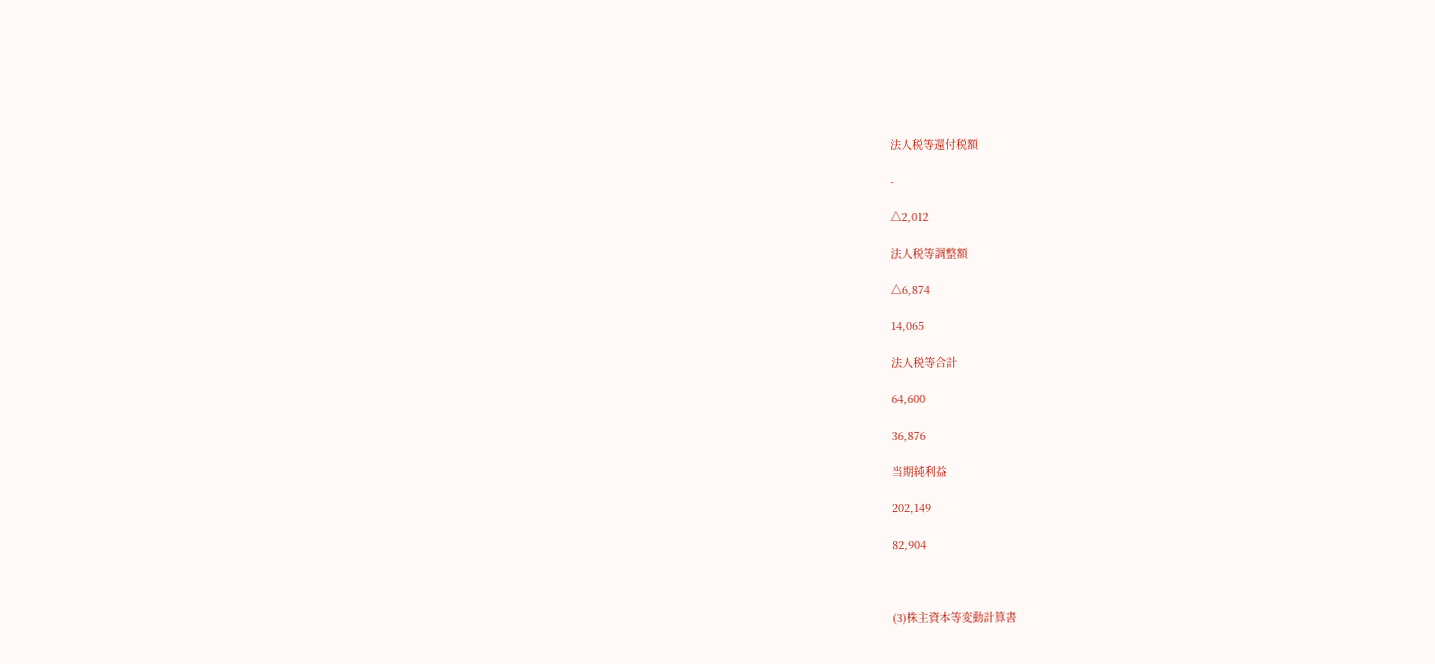法人税等還付税額

-

△2,012

法人税等調整額

△6,874

14,065

法人税等合計

64,600

36,876

当期純利益

202,149

82,904



(3)株主資本等変動計算書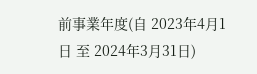前事業年度(自 2023年4月1日 至 2024年3月31日)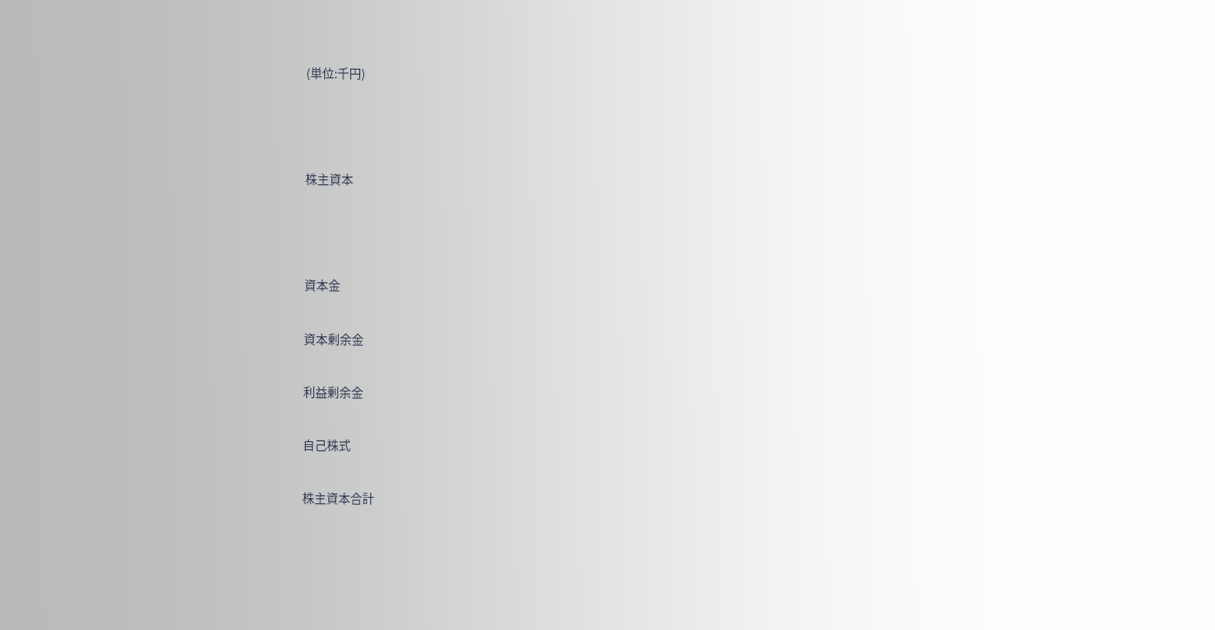(単位:千円)



株主資本



資本金

資本剰余金

利益剰余金

自己株式

株主資本合計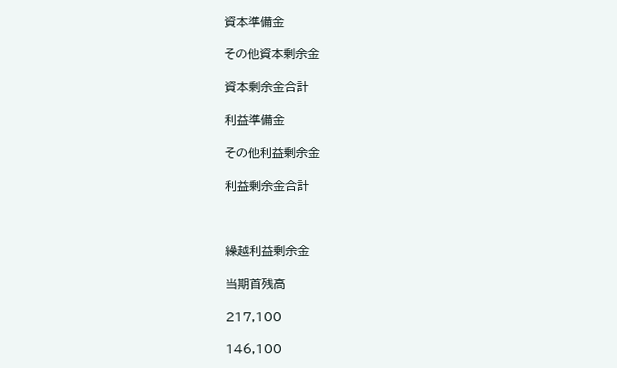資本準備金

その他資本剰余金

資本剰余金合計

利益準備金

その他利益剰余金

利益剰余金合計



繰越利益剰余金

当期首残高

217,100

146,100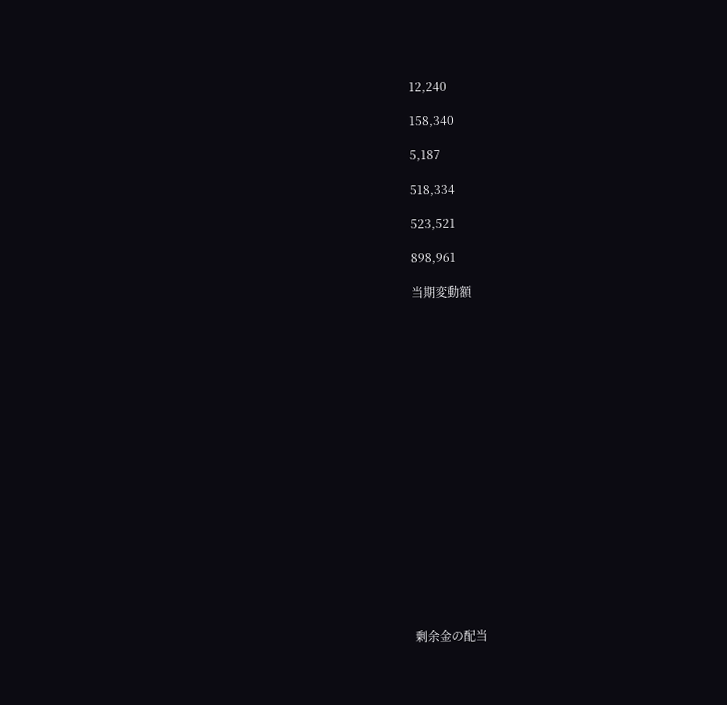12,240

158,340

5,187

518,334

523,521

898,961

当期変動額



















剰余金の配当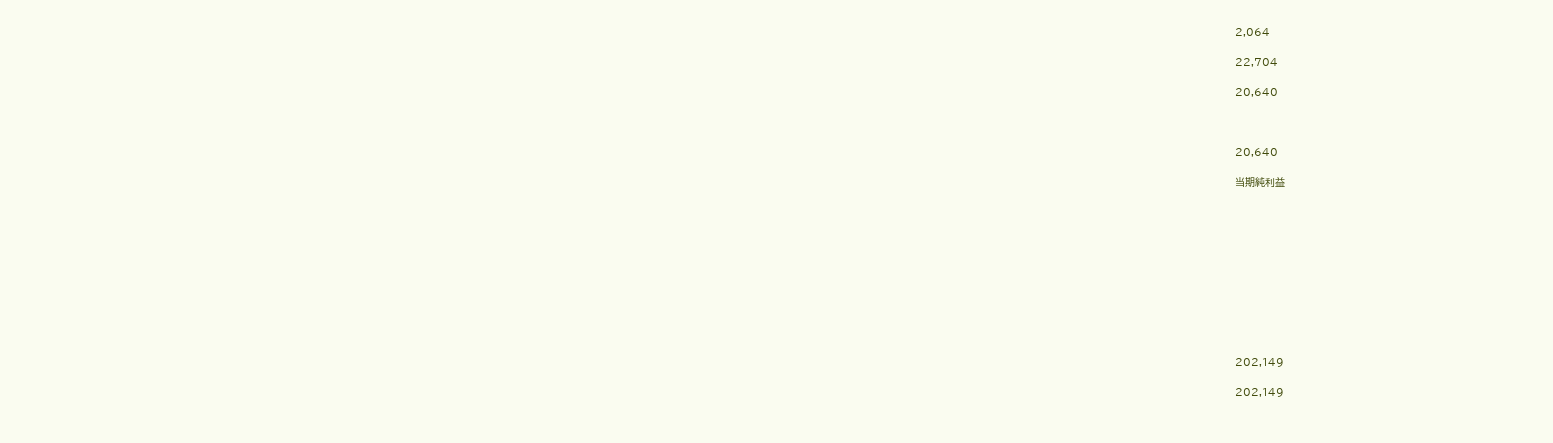2,064

22,704

20,640



20,640

当期純利益











202,149

202,149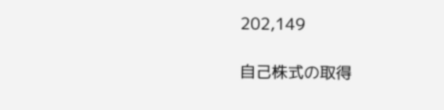202,149

自己株式の取得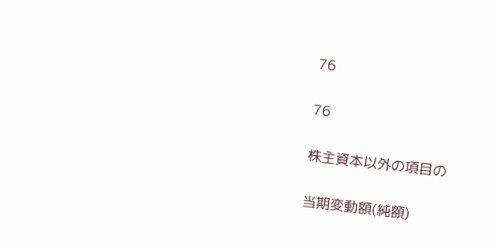76

76

株主資本以外の項目の

当期変動額(純額)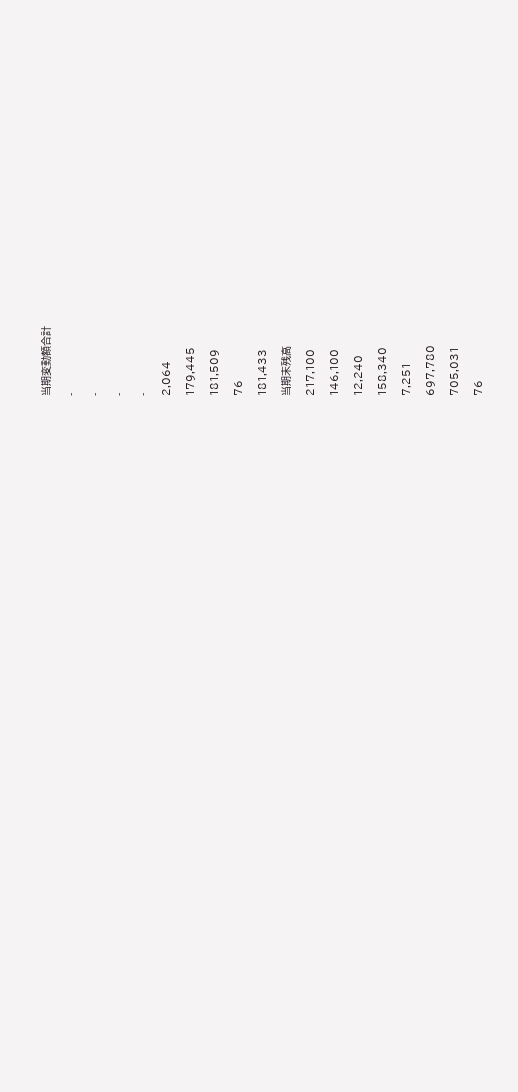当期変動額合計

-

-

-

-

2,064

179,445

181,509

76

181,433

当期末残高

217,100

146,100

12,240

158,340

7,251

697,780

705,031

76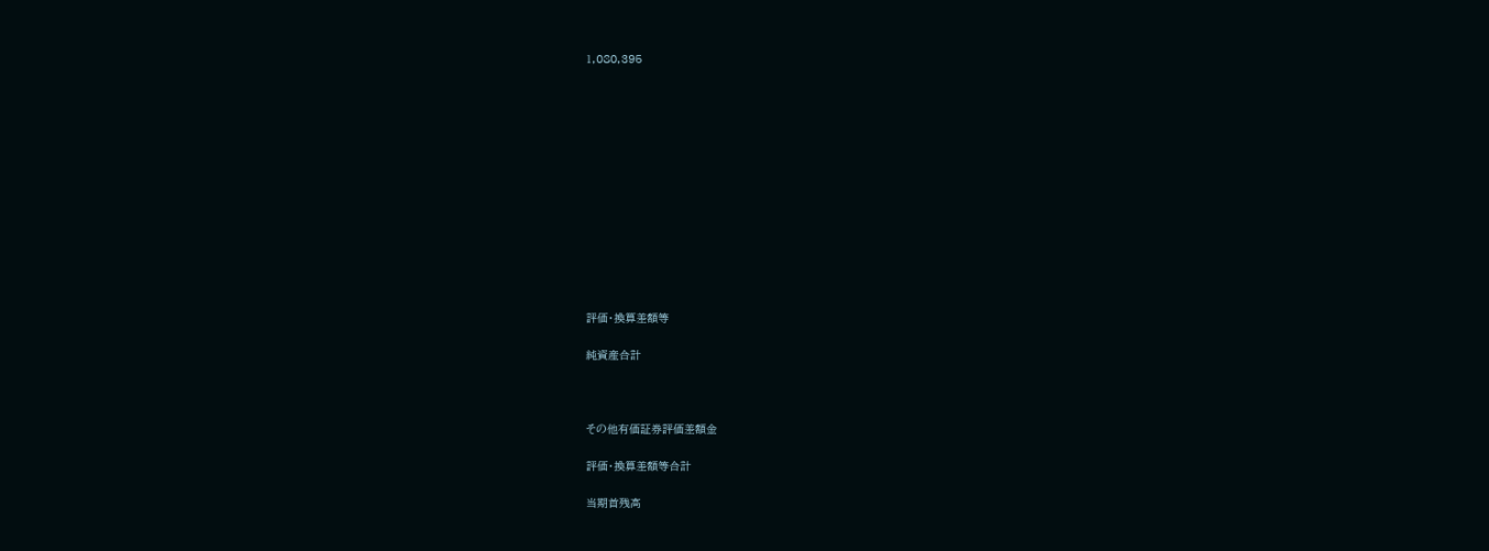1,080,395













評価・換算差額等

純資産合計



その他有価証券評価差額金

評価・換算差額等合計

当期首残高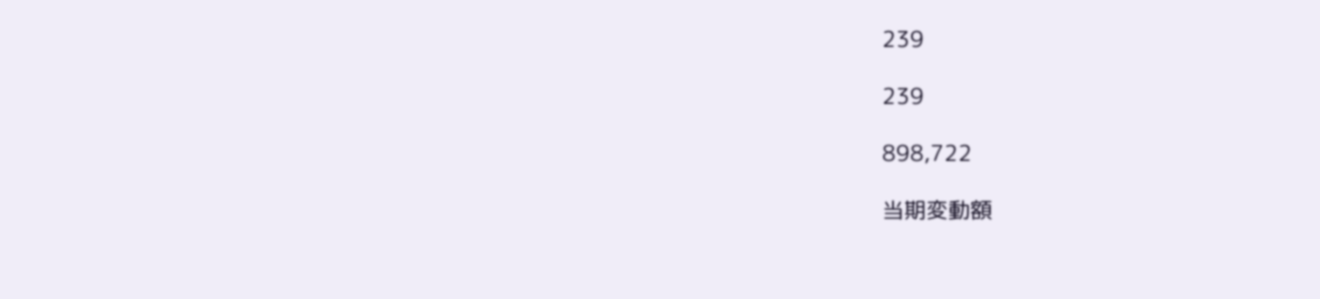239

239

898,722

当期変動額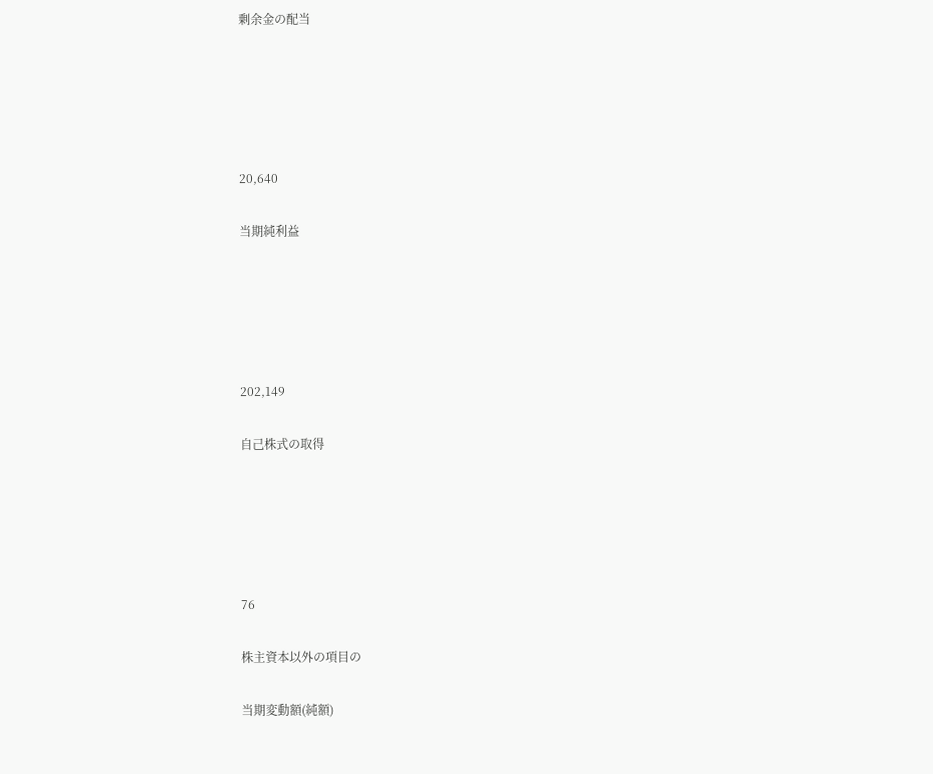剰余金の配当





20,640

当期純利益





202,149

自己株式の取得





76

株主資本以外の項目の

当期変動額(純額)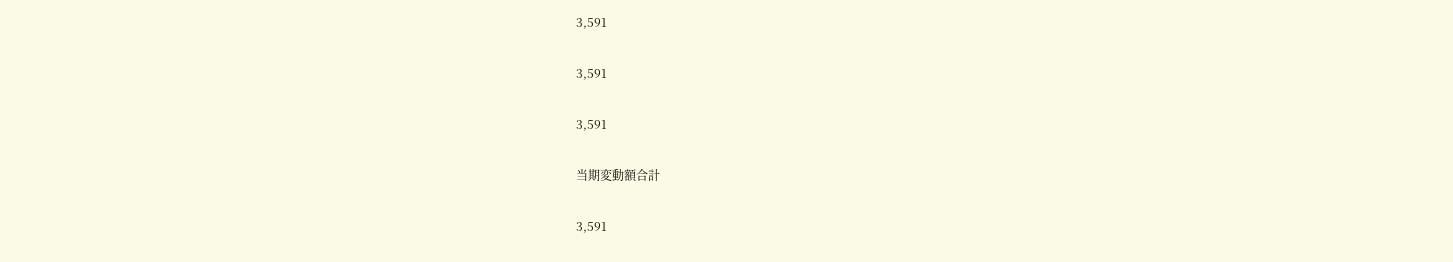3,591

3,591

3,591

当期変動額合計

3,591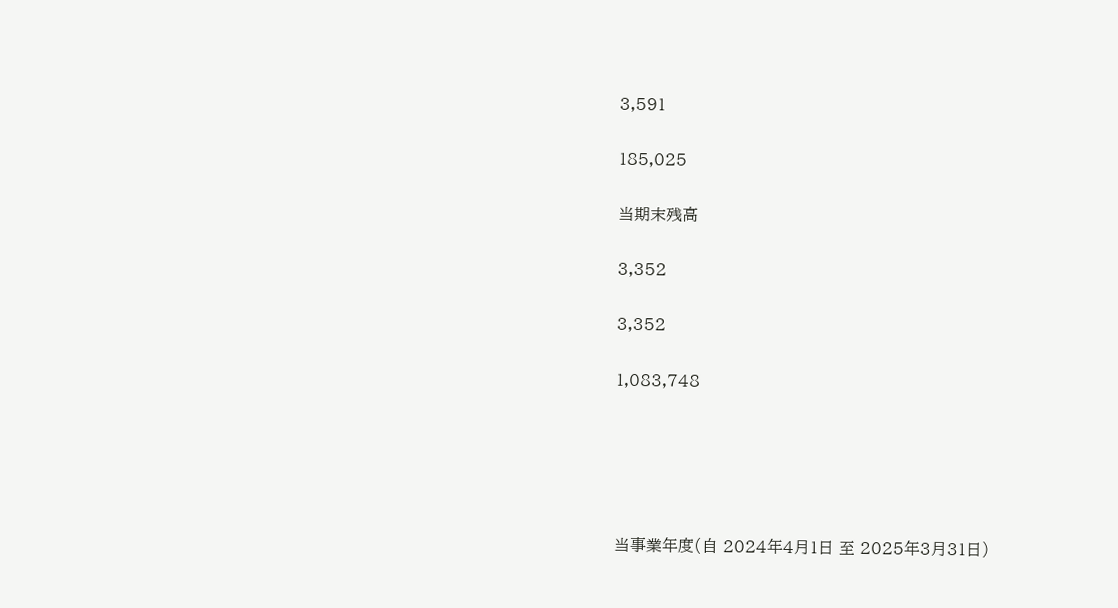3,591

185,025

当期末残高

3,352

3,352

1,083,748





当事業年度(自 2024年4月1日 至 2025年3月31日)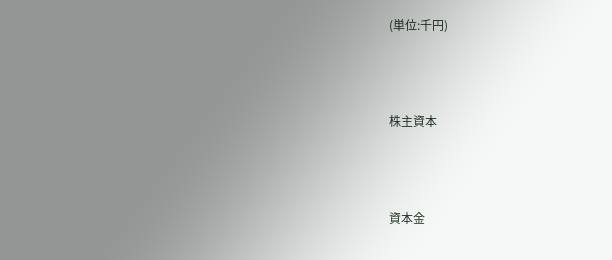(単位:千円)



株主資本



資本金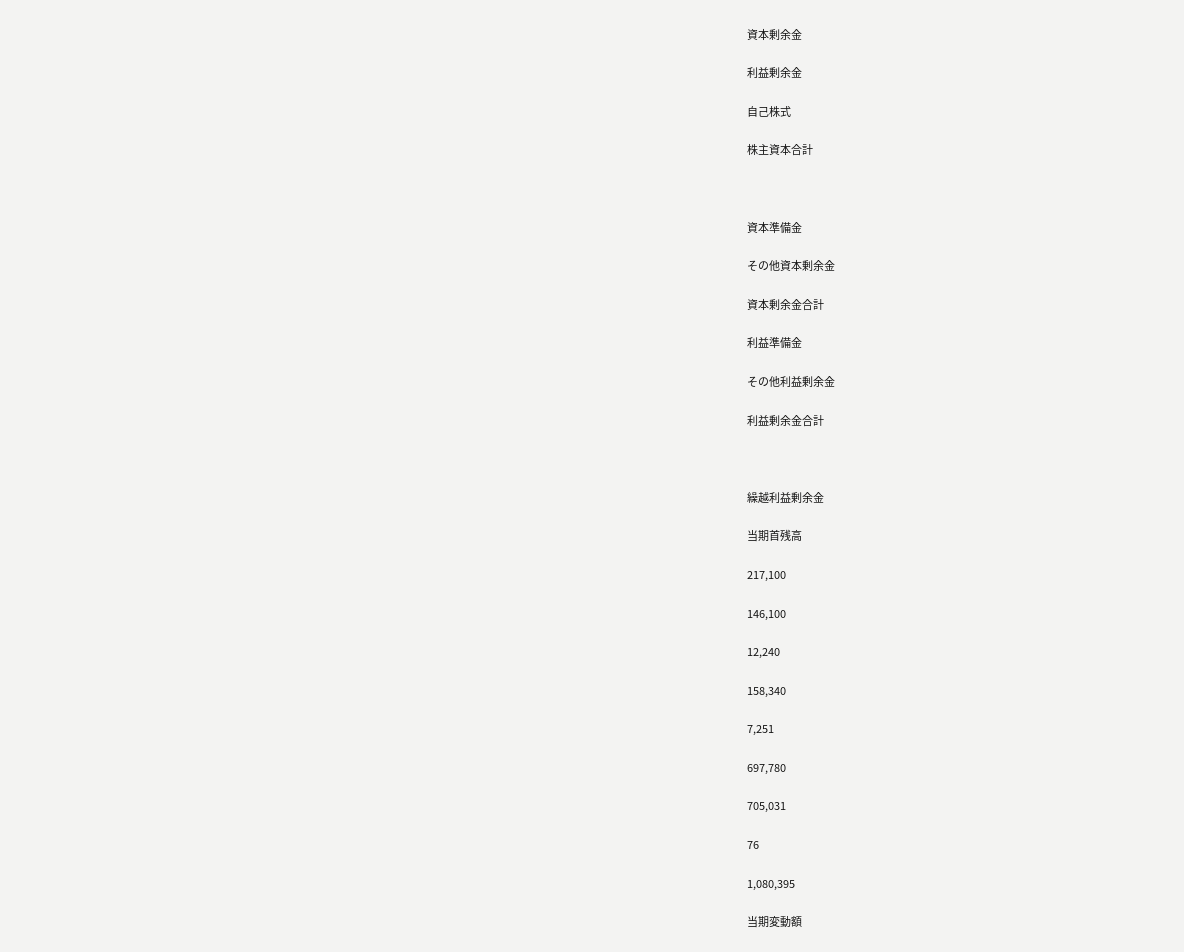資本剰余金

利益剰余金

自己株式

株主資本合計



資本準備金

その他資本剰余金

資本剰余金合計

利益準備金

その他利益剰余金

利益剰余金合計



繰越利益剰余金

当期首残高

217,100

146,100

12,240

158,340

7,251

697,780

705,031

76

1,080,395

当期変動額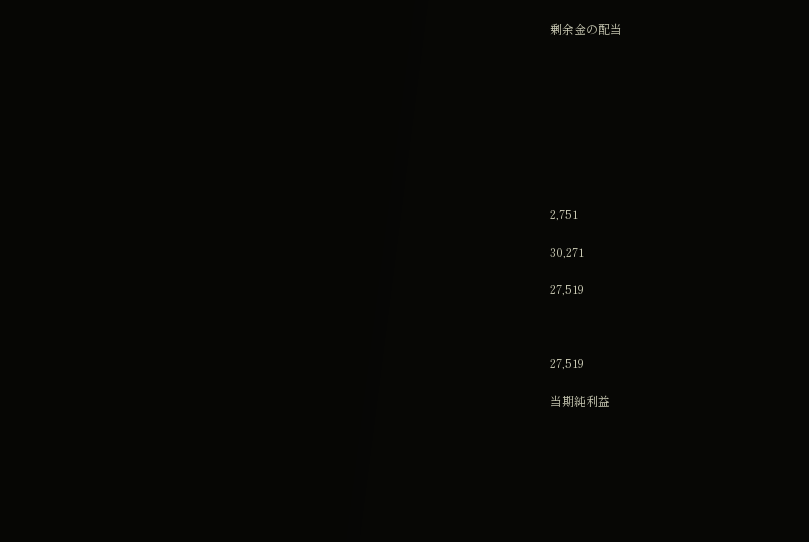剰余金の配当









2,751

30,271

27,519



27,519

当期純利益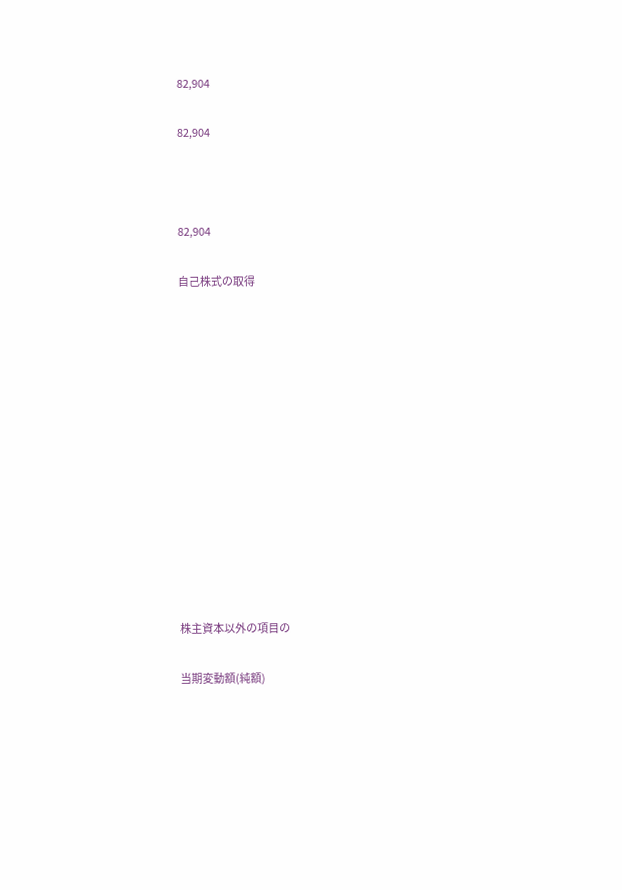82,904

82,904



82,904

自己株式の取得













株主資本以外の項目の

当期変動額(純額)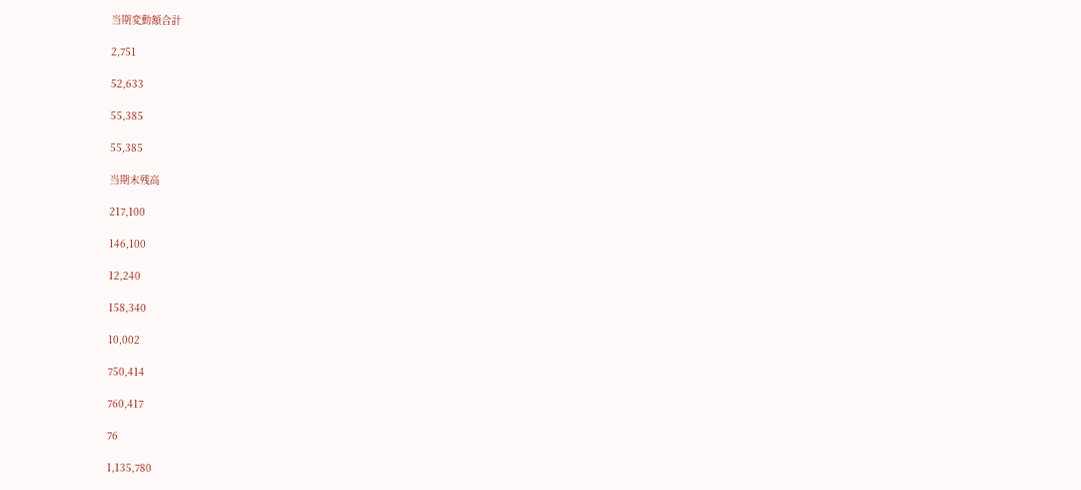当期変動額合計

2,751

52,633

55,385

55,385

当期末残高

217,100

146,100

12,240

158,340

10,002

750,414

760,417

76

1,135,780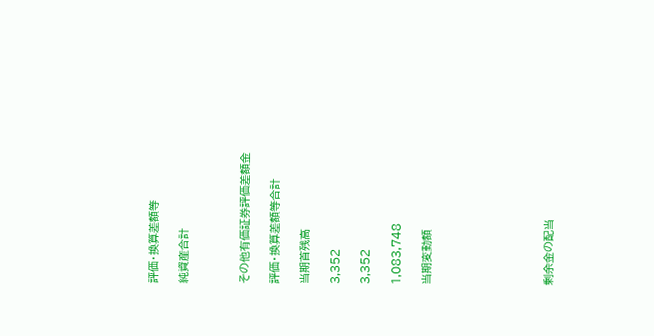評価・換算差額等

純資産合計



その他有価証券評価差額金

評価・換算差額等合計

当期首残高

3,352

3,352

1,083,748

当期変動額







剰余金の配当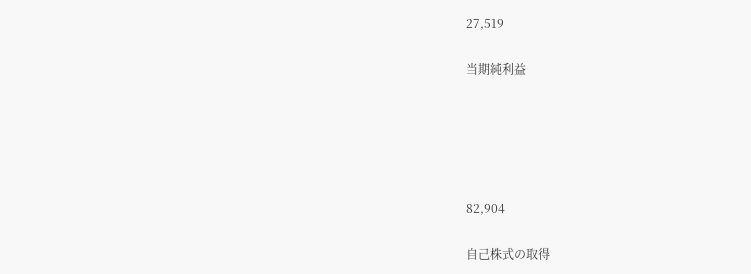27,519

当期純利益





82,904

自己株式の取得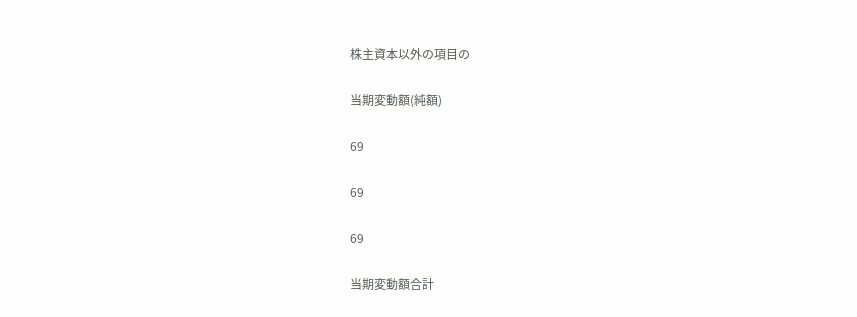株主資本以外の項目の

当期変動額(純額)

69

69

69

当期変動額合計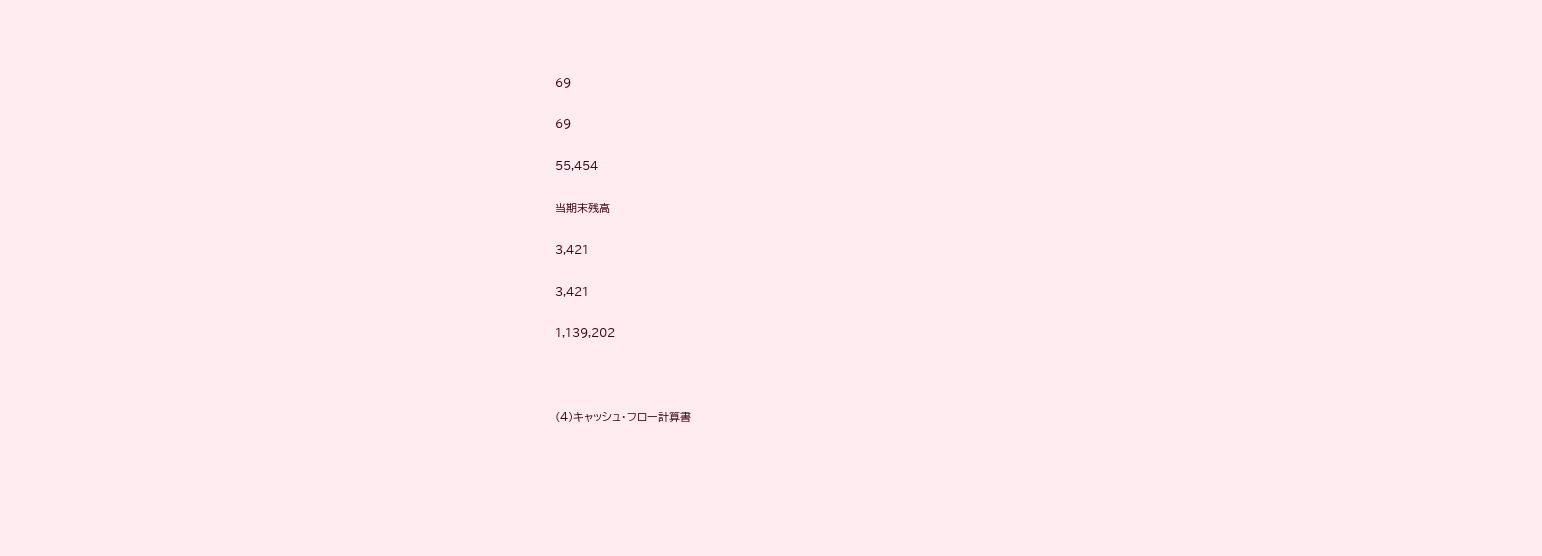69

69

55,454

当期末残高

3,421

3,421

1,139,202



(4)キャッシュ・フロー計算書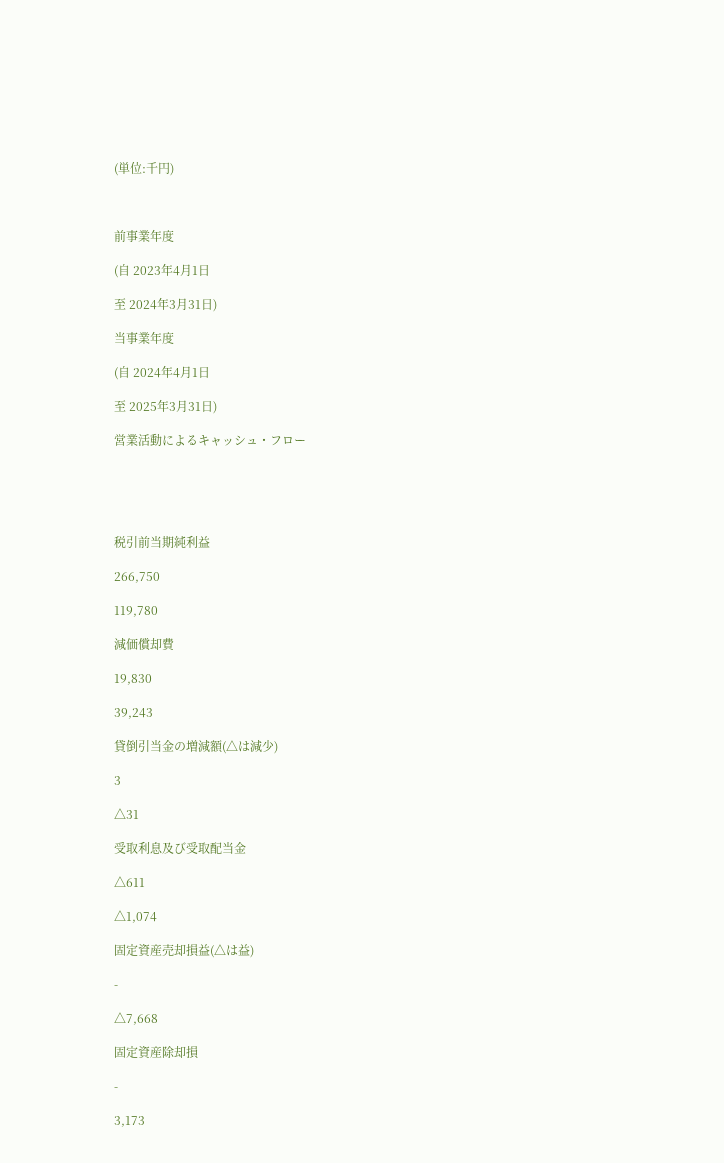(単位:千円)



前事業年度

(自 2023年4月1日

至 2024年3月31日)

当事業年度

(自 2024年4月1日

至 2025年3月31日)

営業活動によるキャッシュ・フロー





税引前当期純利益

266,750

119,780

減価償却費

19,830

39,243

貸倒引当金の増減額(△は減少)

3

△31

受取利息及び受取配当金

△611

△1,074

固定資産売却損益(△は益)

-

△7,668

固定資産除却損

-

3,173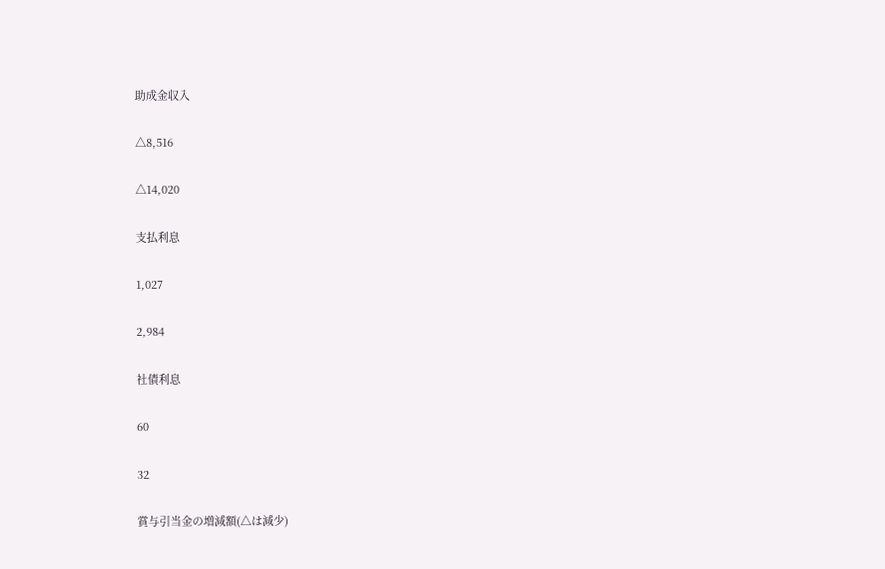助成金収入

△8,516

△14,020

支払利息

1,027

2,984

社債利息

60

32

賞与引当金の増減額(△は減少)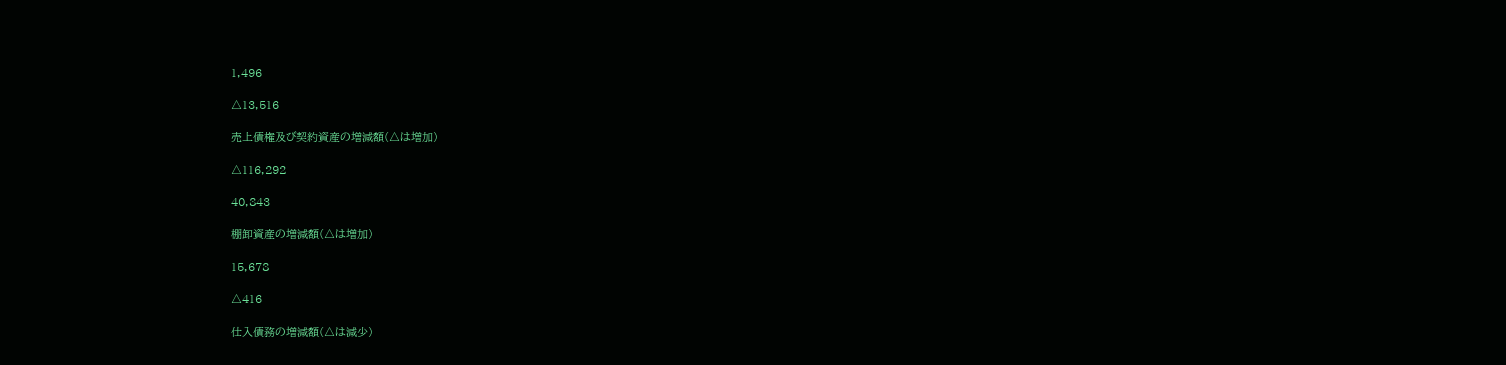1,496

△13,516

売上債権及び契約資産の増減額(△は増加)

△116,292

40,843

棚卸資産の増減額(△は増加)

15,678

△416

仕入債務の増減額(△は減少)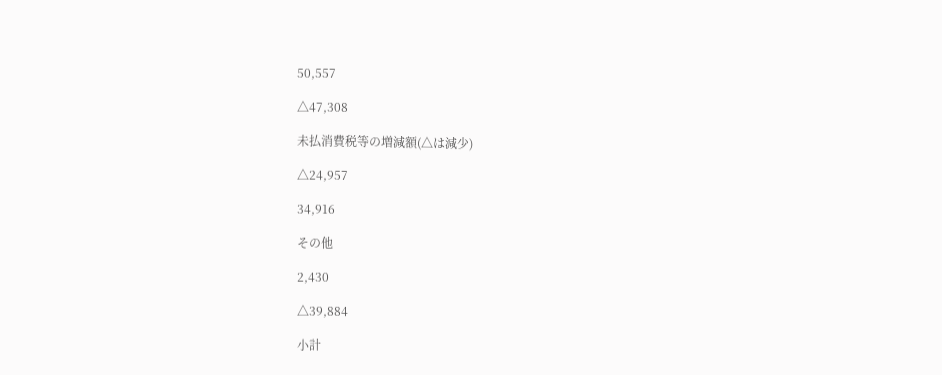50,557

△47,308

未払消費税等の増減額(△は減少)

△24,957

34,916

その他

2,430

△39,884

小計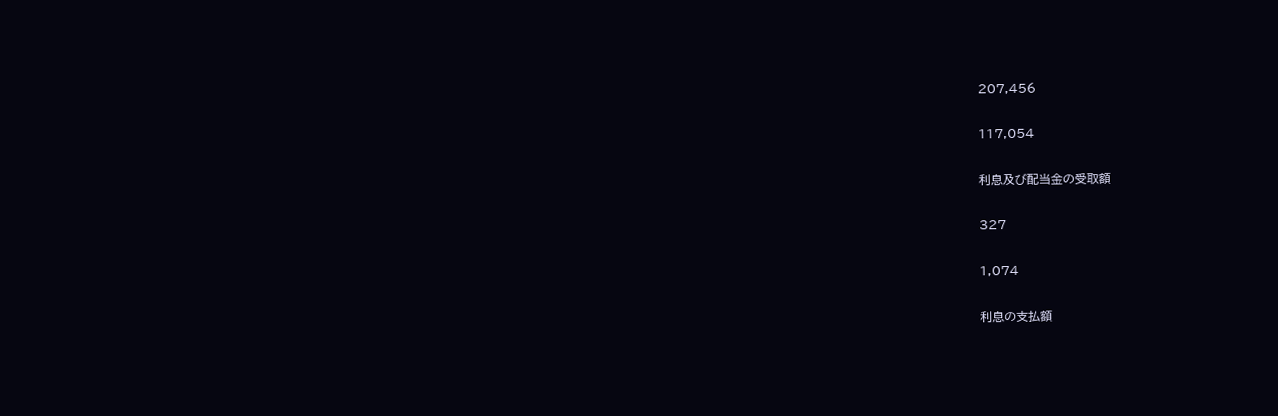207,456

117,054

利息及び配当金の受取額

327

1,074

利息の支払額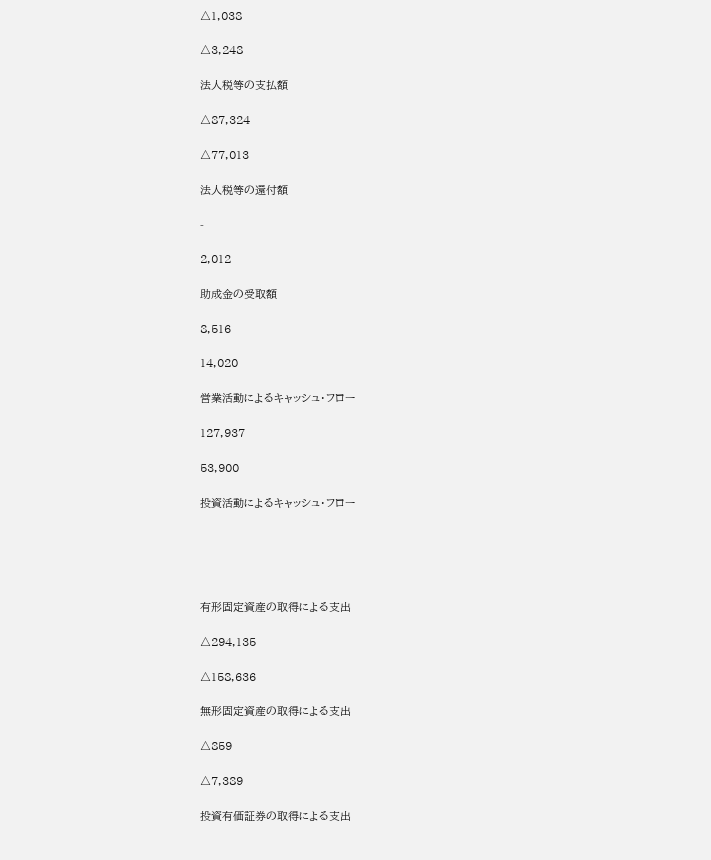△1,038

△3,248

法人税等の支払額

△87,324

△77,013

法人税等の還付額

-

2,012

助成金の受取額

8,516

14,020

営業活動によるキャッシュ・フロー

127,937

53,900

投資活動によるキャッシュ・フロー





有形固定資産の取得による支出

△294,135

△158,636

無形固定資産の取得による支出

△859

△7,389

投資有価証券の取得による支出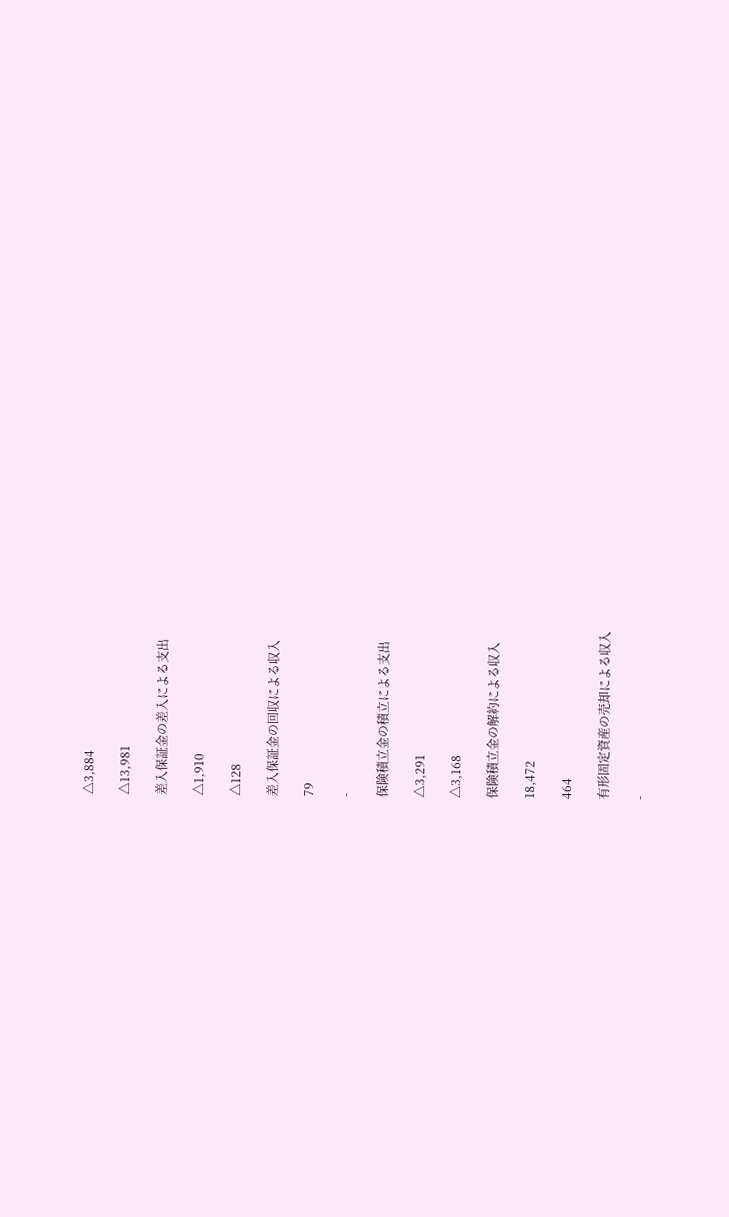△3,884

△13,981

差入保証金の差入による支出

△1,910

△128

差入保証金の回収による収入

79

-

保険積立金の積立による支出

△3,291

△3,168

保険積立金の解約による収入

18,472

464

有形固定資産の売却による収入

-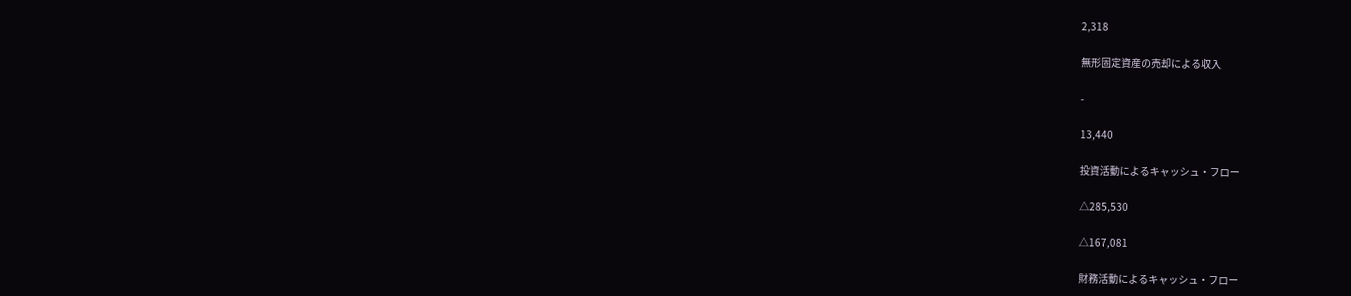2,318

無形固定資産の売却による収入

-

13,440

投資活動によるキャッシュ・フロー

△285,530

△167,081

財務活動によるキャッシュ・フロー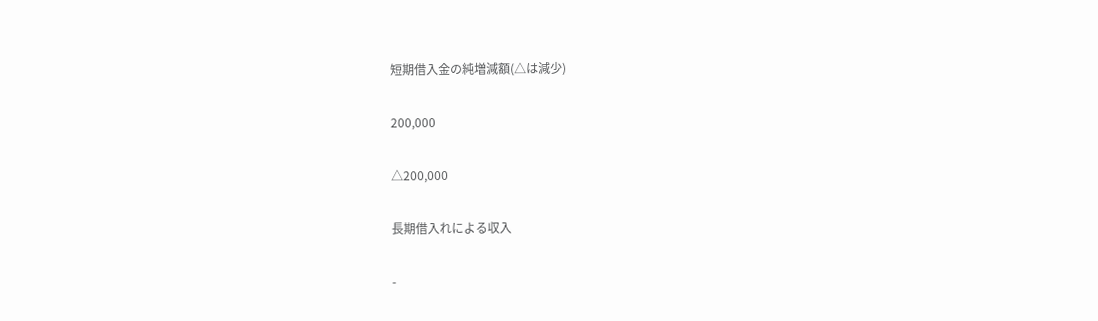短期借入金の純増減額(△は減少)

200,000

△200,000

長期借入れによる収入

-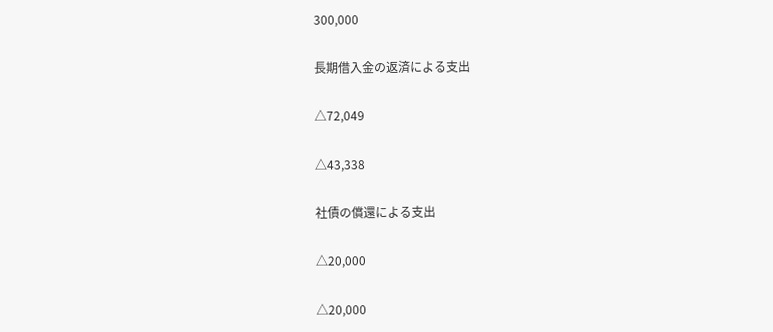300,000

長期借入金の返済による支出

△72,049

△43,338

社債の償還による支出

△20,000

△20,000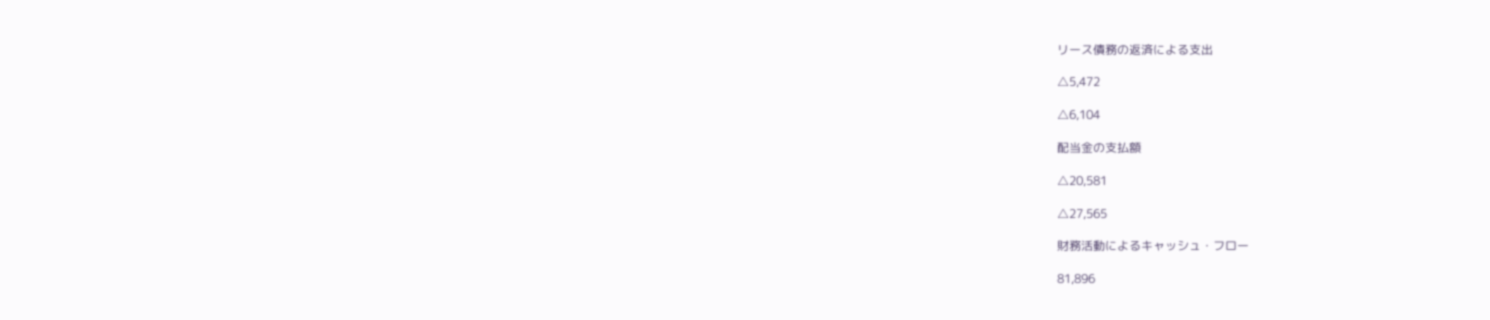リース債務の返済による支出

△5,472

△6,104

配当金の支払額

△20,581

△27,565

財務活動によるキャッシュ・フロー

81,896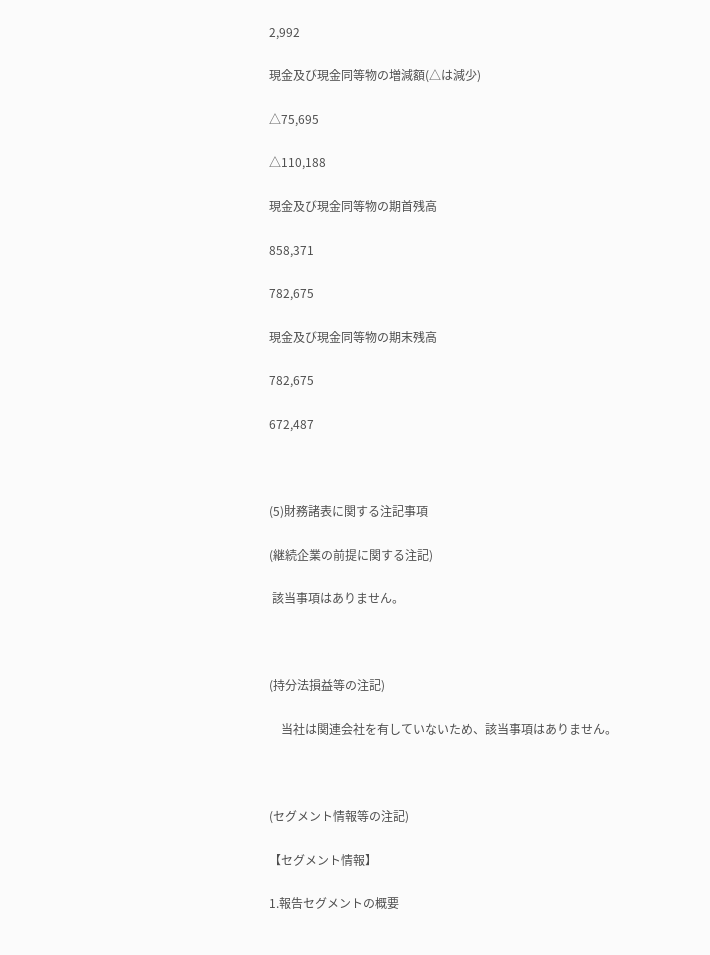2,992

現金及び現金同等物の増減額(△は減少)

△75,695

△110,188

現金及び現金同等物の期首残高

858,371

782,675

現金及び現金同等物の期末残高

782,675

672,487



(5)財務諸表に関する注記事項

(継続企業の前提に関する注記)

 該当事項はありません。



(持分法損益等の注記)

    当社は関連会社を有していないため、該当事項はありません。



(セグメント情報等の注記)

【セグメント情報】

1.報告セグメントの概要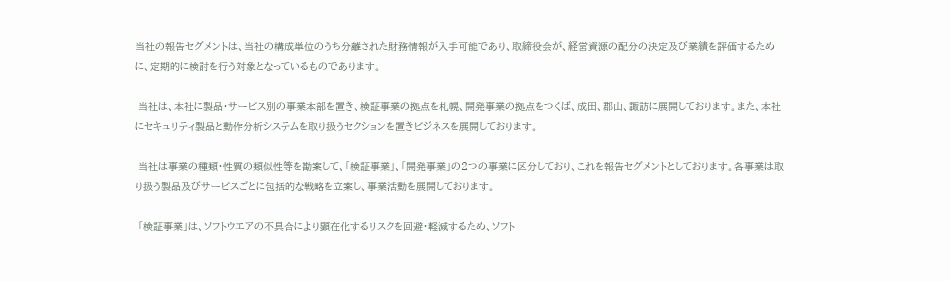当社の報告セグメントは、当社の構成単位のうち分離された財務情報が入手可能であり、取締役会が、経営資源の配分の決定及び業績を評価するために、定期的に検討を行う対象となっているものであります。

 当社は、本社に製品・サービス別の事業本部を置き、検証事業の拠点を札幌、開発事業の拠点をつくば、成田、郡山、諏訪に展開しております。また、本社にセキュリティ製品と動作分析システムを取り扱うセクションを置きビジネスを展開しております。

 当社は事業の種類・性質の類似性等を勘案して、「検証事業」、「開発事業」の2つの事業に区分しており、これを報告セグメントとしております。各事業は取り扱う製品及びサービスごとに包括的な戦略を立案し、事業活動を展開しております。

 「検証事業」は、ソフトウエアの不具合により顕在化するリスクを回避・軽減するため、ソフト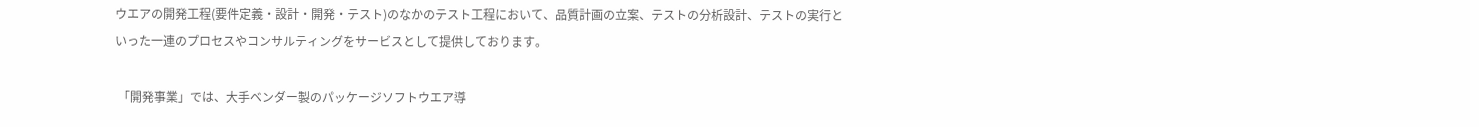ウエアの開発工程(要件定義・設計・開発・テスト)のなかのテスト工程において、品質計画の立案、テストの分析設計、テストの実行といった一連のプロセスやコンサルティングをサービスとして提供しております。

 「開発事業」では、大手ベンダー製のパッケージソフトウエア導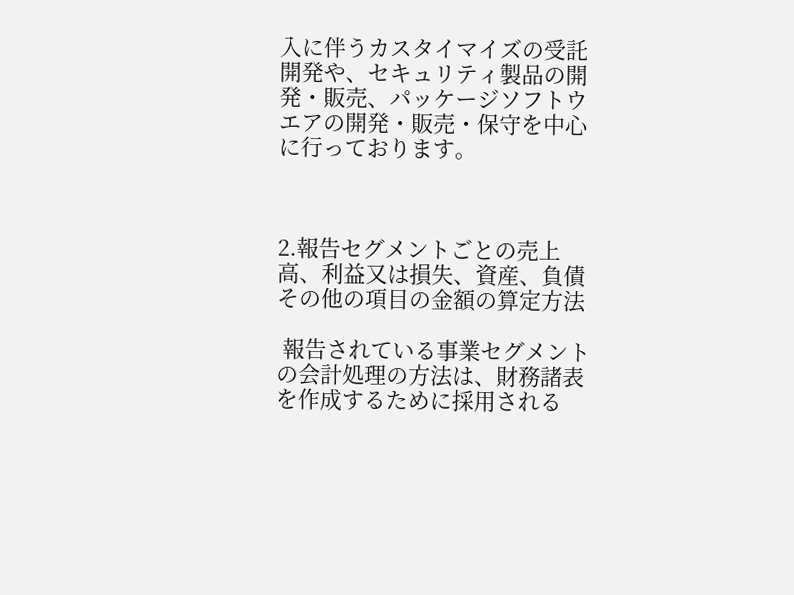入に伴うカスタイマイズの受託開発や、セキュリティ製品の開発・販売、パッケージソフトウエアの開発・販売・保守を中心に行っております。



2.報告セグメントごとの売上高、利益又は損失、資産、負債その他の項目の金額の算定方法

 報告されている事業セグメントの会計処理の方法は、財務諸表を作成するために採用される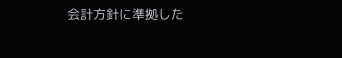会計方針に準拠した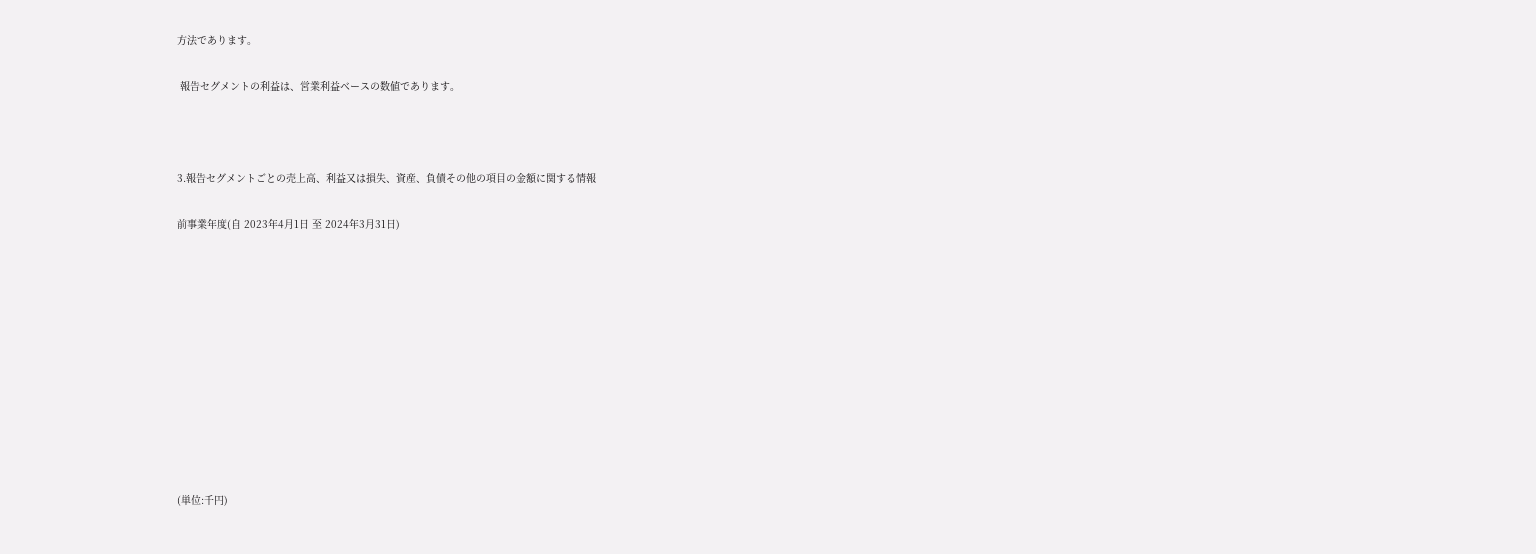方法であります。

 報告セグメントの利益は、営業利益ベースの数値であります。



3.報告セグメントごとの売上高、利益又は損失、資産、負債その他の項目の金額に関する情報

前事業年度(自 2023年4月1日 至 2024年3月31日)











(単位:千円)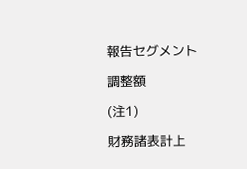報告セグメント

調整額

(注1)

財務諸表計上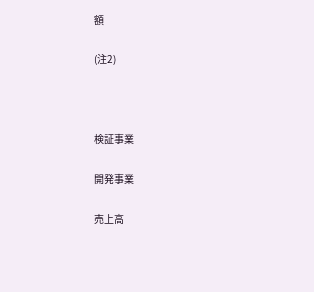額

(注2)



検証事業

開発事業

売上高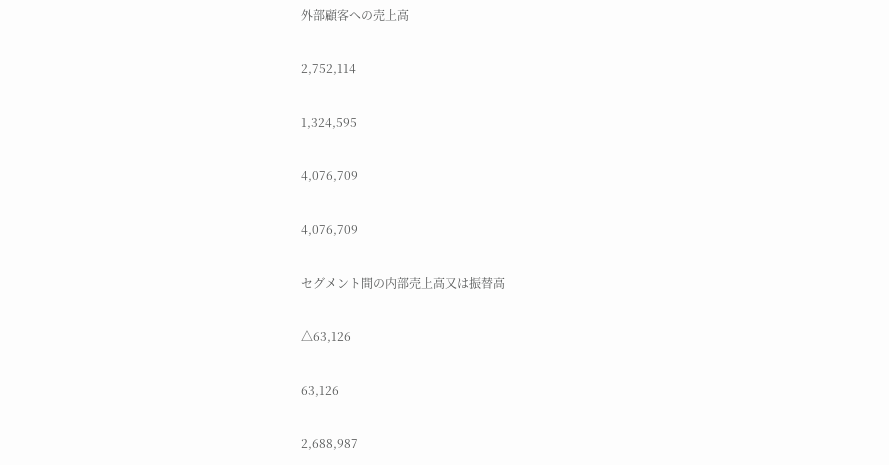外部顧客への売上高

2,752,114

1,324,595

4,076,709

4,076,709

セグメント間の内部売上高又は振替高

△63,126

63,126

2,688,987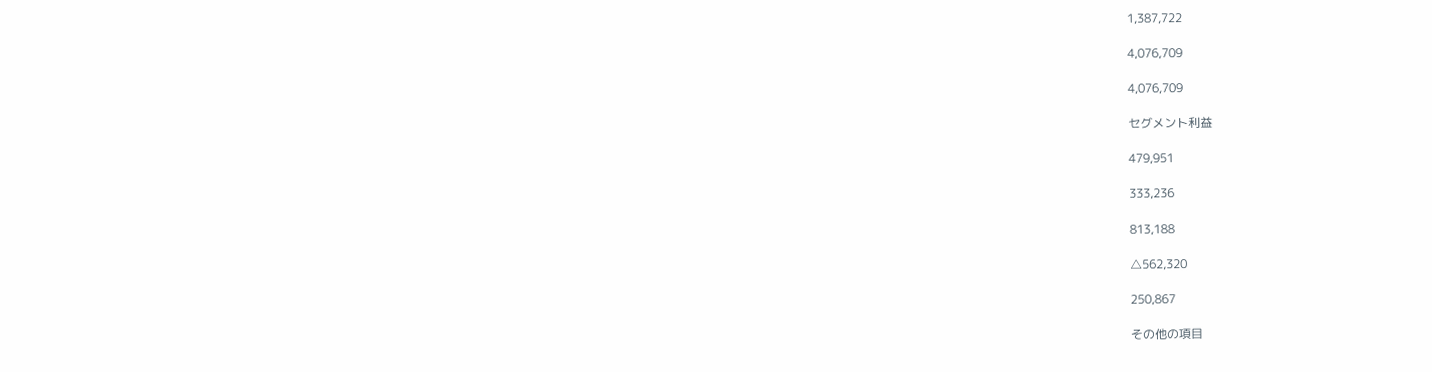1,387,722

4,076,709

4,076,709

セグメント利益

479,951

333,236

813,188

△562,320

250,867

その他の項目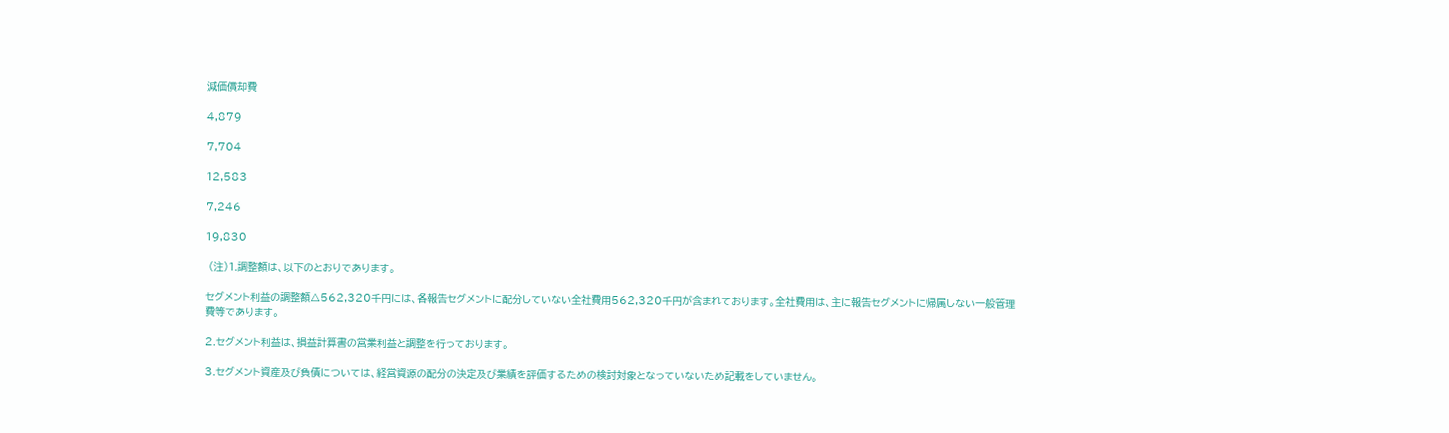減価償却費

4,879

7,704

12,583

7,246

19,830

 (注)1.調整額は、以下のとおりであります。

セグメント利益の調整額△562,320千円には、各報告セグメントに配分していない全社費用562,320千円が含まれております。全社費用は、主に報告セグメントに帰属しない一般管理費等であります。

2.セグメント利益は、損益計算書の営業利益と調整を行っております。

3.セグメント資産及び負債については、経営資源の配分の決定及び業績を評価するための検討対象となっていないため記載をしていません。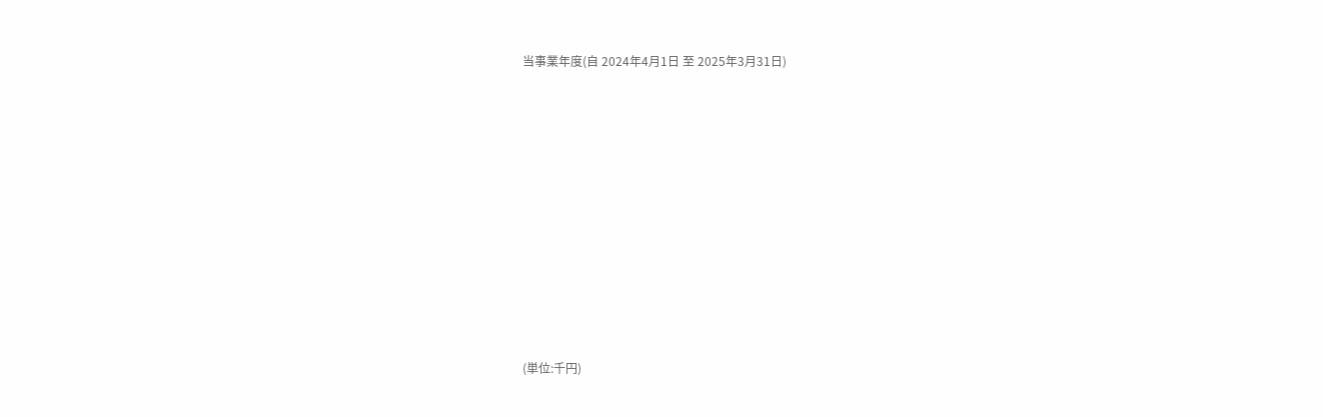当事業年度(自 2024年4月1日 至 2025年3月31日)











(単位:千円)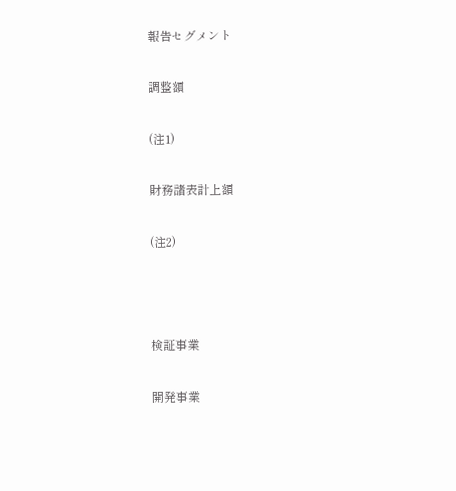報告セグメント

調整額

(注1)

財務諸表計上額

(注2)



検証事業

開発事業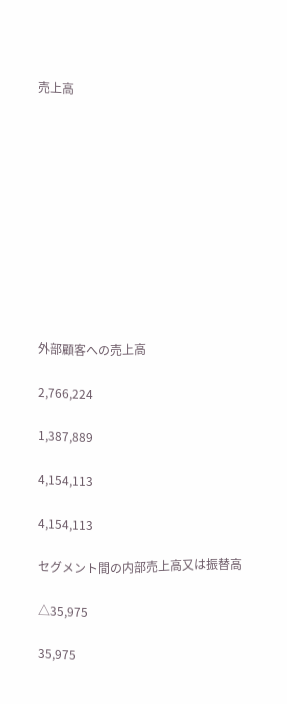売上高











外部顧客への売上高

2,766,224

1,387,889

4,154,113

4,154,113

セグメント間の内部売上高又は振替高

△35,975

35,975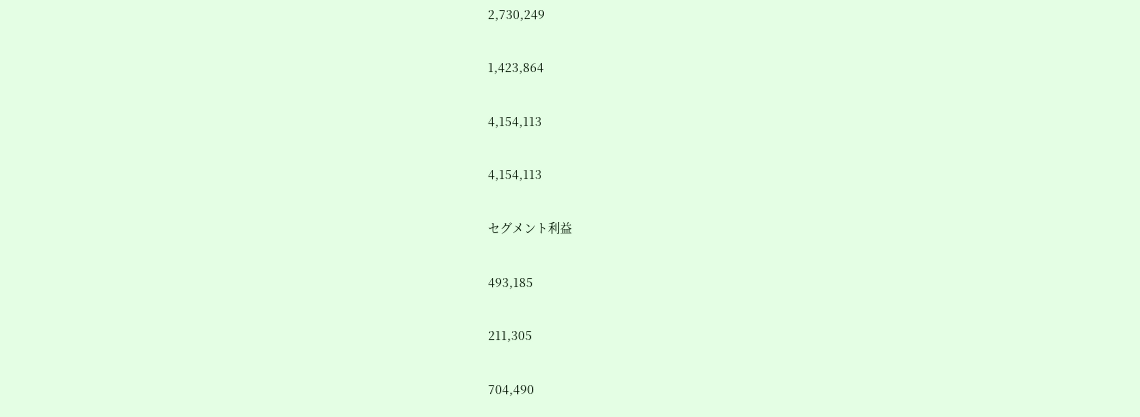2,730,249

1,423,864

4,154,113

4,154,113

セグメント利益

493,185

211,305

704,490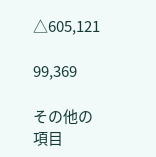△605,121

99,369

その他の項目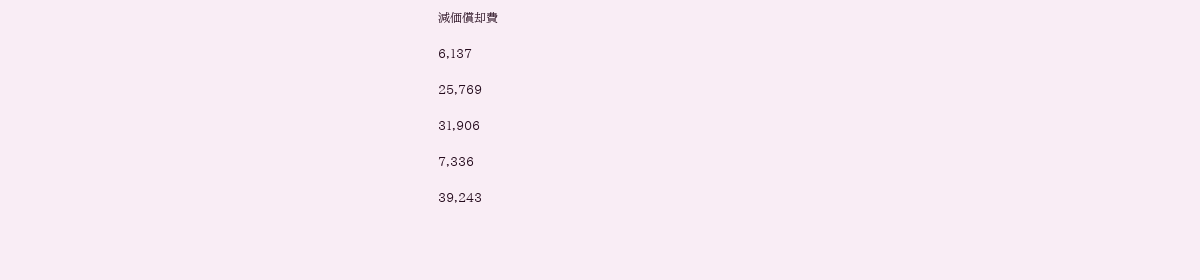減価償却費

6,137

25,769

31,906

7,336

39,243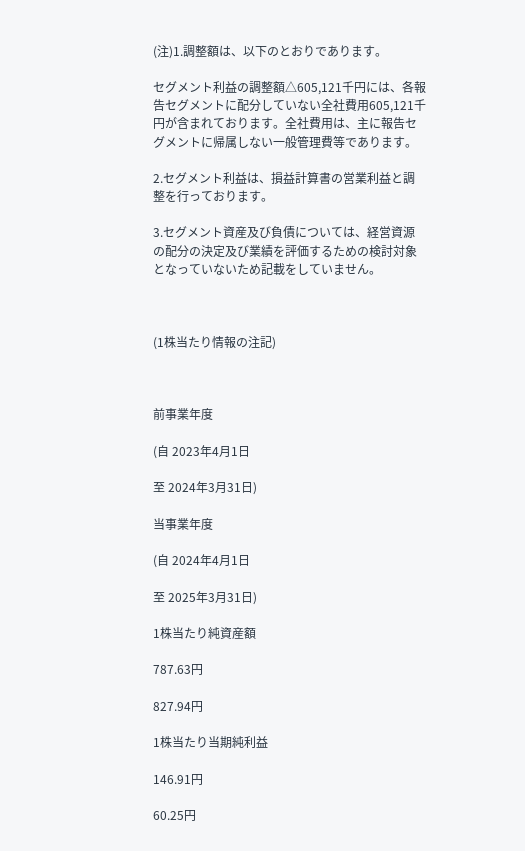(注)1.調整額は、以下のとおりであります。

セグメント利益の調整額△605,121千円には、各報告セグメントに配分していない全社費用605,121千円が含まれております。全社費用は、主に報告セグメントに帰属しない一般管理費等であります。

2.セグメント利益は、損益計算書の営業利益と調整を行っております。

3.セグメント資産及び負債については、経営資源の配分の決定及び業績を評価するための検討対象となっていないため記載をしていません。



(1株当たり情報の注記)



前事業年度

(自 2023年4月1日

至 2024年3月31日)

当事業年度

(自 2024年4月1日

至 2025年3月31日)

1株当たり純資産額

787.63円

827.94円

1株当たり当期純利益

146.91円

60.25円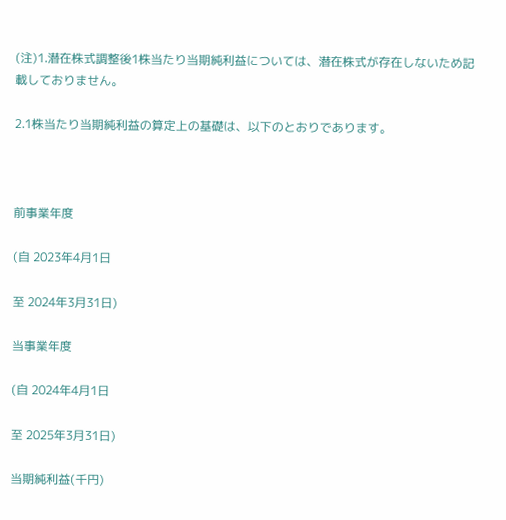(注)1.潜在株式調整後1株当たり当期純利益については、潜在株式が存在しないため記載しておりません。

2.1株当たり当期純利益の算定上の基礎は、以下のとおりであります。



前事業年度

(自 2023年4月1日

至 2024年3月31日)

当事業年度

(自 2024年4月1日

至 2025年3月31日)

当期純利益(千円)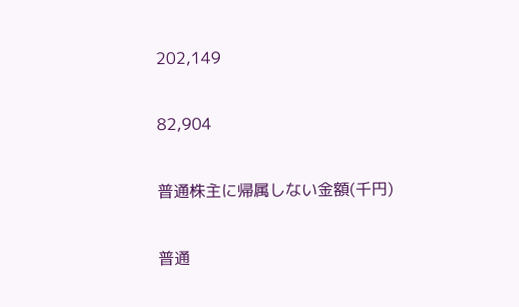202,149

82,904

普通株主に帰属しない金額(千円)

普通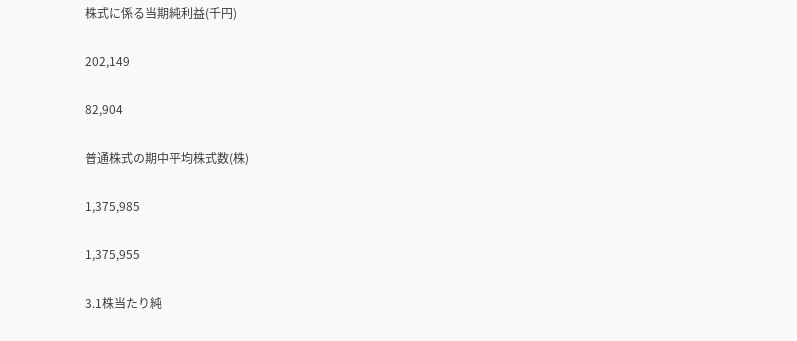株式に係る当期純利益(千円)

202,149

82,904

普通株式の期中平均株式数(株)

1,375,985

1,375,955

3.1株当たり純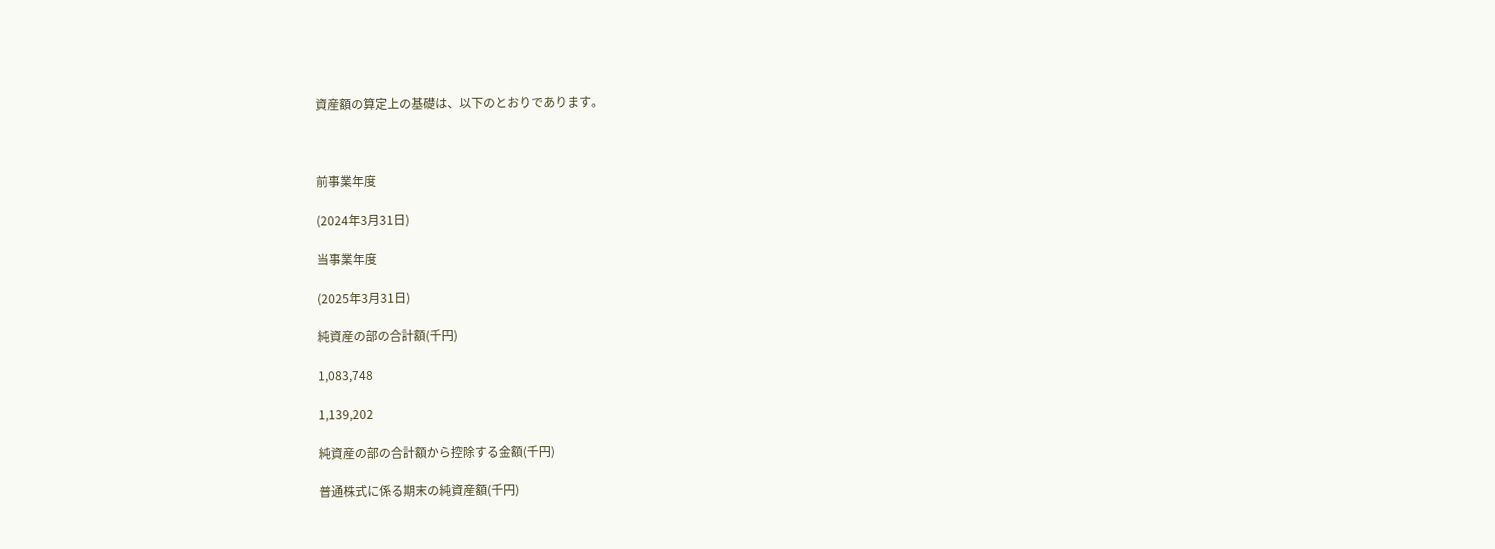資産額の算定上の基礎は、以下のとおりであります。



前事業年度

(2024年3月31日)

当事業年度

(2025年3月31日)

純資産の部の合計額(千円)

1,083,748

1,139,202

純資産の部の合計額から控除する金額(千円)

普通株式に係る期末の純資産額(千円)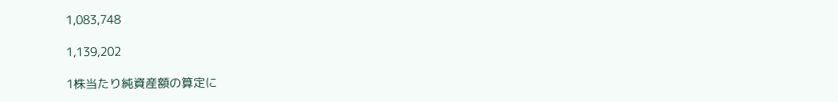1,083,748

1,139,202

1株当たり純資産額の算定に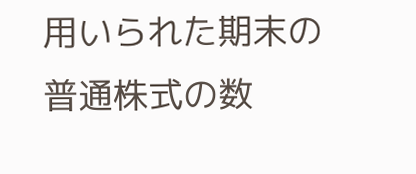用いられた期末の普通株式の数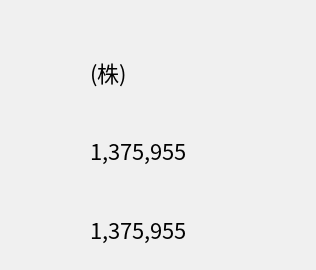(株)

1,375,955

1,375,955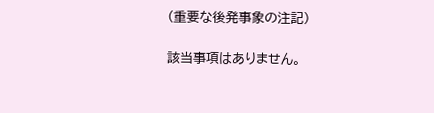(重要な後発事象の注記)

該当事項はありません。